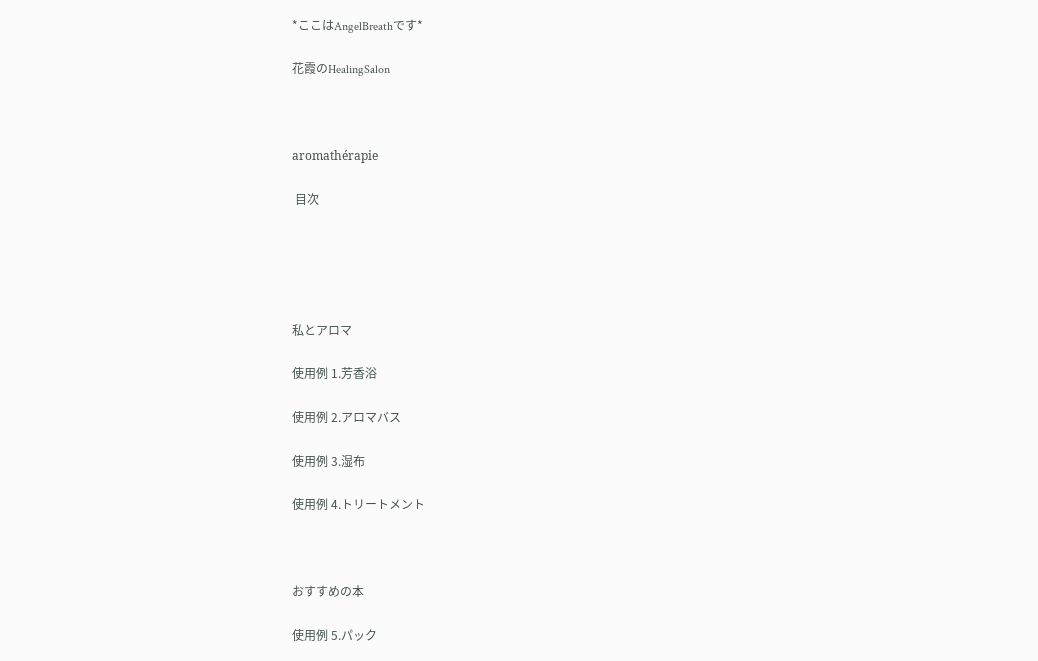*ここはAngelBreathです*

花霞のHealingSalon



aromathérapie

 目次





私とアロマ

使用例 1.芳香浴

使用例 2.アロマバス

使用例 3.湿布

使用例 4.トリートメント



おすすめの本

使用例 5.パック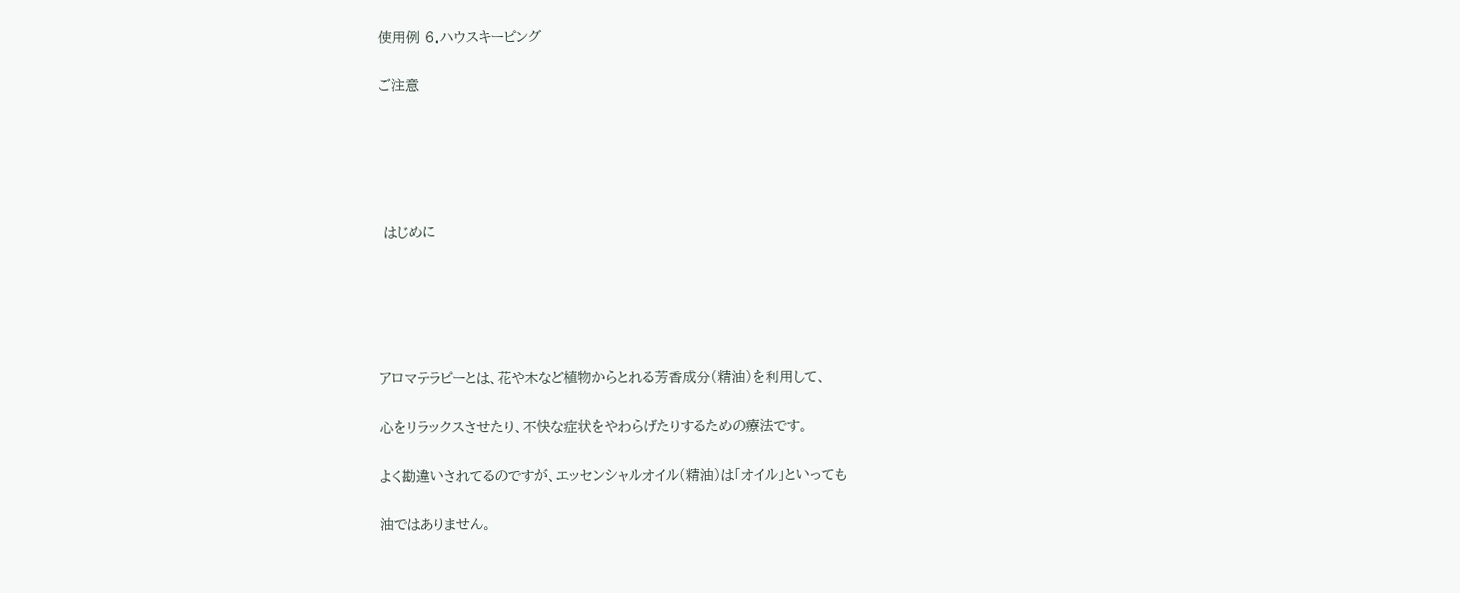使用例 6.ハウスキーピング

ご注意





 はじめに





アロマテラピーとは、花や木など植物からとれる芳香成分(精油)を利用して、

心をリラックスさせたり、不快な症状をやわらげたりするための療法です。

よく勘違いされてるのですが、エッセンシャルオイル(精油)は「オイル」といっても

油ではありません。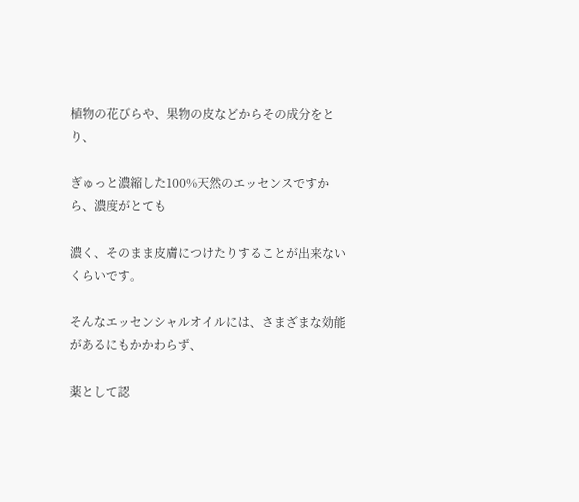植物の花びらや、果物の皮などからその成分をとり、

ぎゅっと濃縮した100%天然のエッセンスですから、濃度がとても

濃く、そのまま皮膚につけたりすることが出来ないくらいです。

そんなエッセンシャルオイルには、さまざまな効能があるにもかかわらず、

薬として認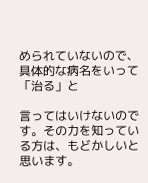められていないので、具体的な病名をいって「治る」と

言ってはいけないのです。その力を知っている方は、もどかしいと思います。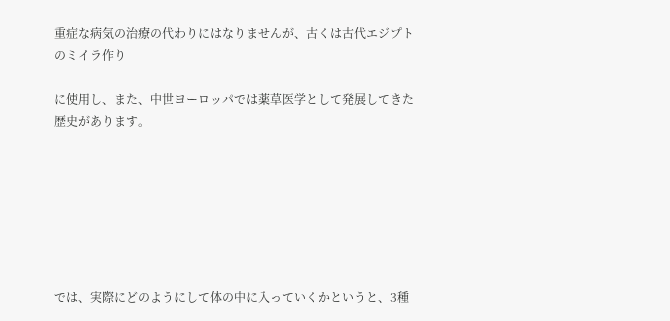重症な病気の治療の代わりにはなりませんが、古くは古代エジプトのミイラ作り

に使用し、また、中世ヨーロッパでは薬草医学として発展してきた歴史があります。







では、実際にどのようにして体の中に入っていくかというと、3種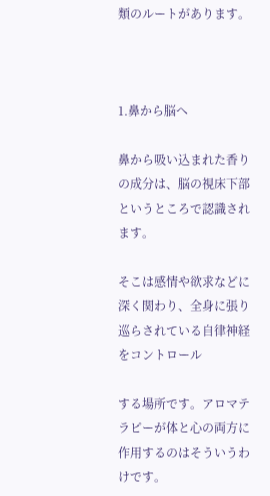類のルートがあります。



1.鼻から脳へ

鼻から吸い込まれた香りの成分は、脳の視床下部というところで認識されます。

そこは感情や欲求などに深く関わり、全身に張り巡らされている自律神経をコントロール

する場所です。アロマテラピーが体と心の両方に作用するのはそういうわけです。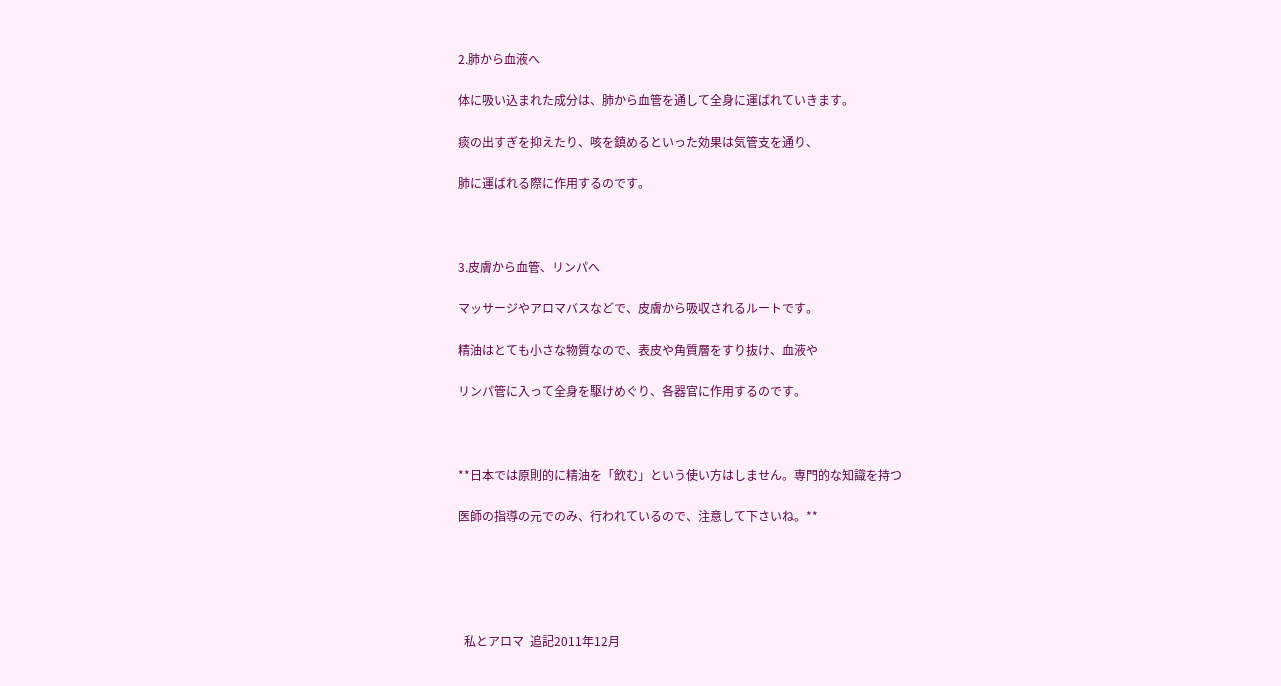2.肺から血液へ

体に吸い込まれた成分は、肺から血管を通して全身に運ばれていきます。

痰の出すぎを抑えたり、咳を鎮めるといった効果は気管支を通り、

肺に運ばれる際に作用するのです。



3.皮膚から血管、リンパへ

マッサージやアロマバスなどで、皮膚から吸収されるルートです。

精油はとても小さな物質なので、表皮や角質層をすり抜け、血液や

リンパ管に入って全身を駆けめぐり、各器官に作用するのです。



**日本では原則的に精油を「飲む」という使い方はしません。専門的な知識を持つ

医師の指導の元でのみ、行われているので、注意して下さいね。**





  私とアロマ  追記2011年12月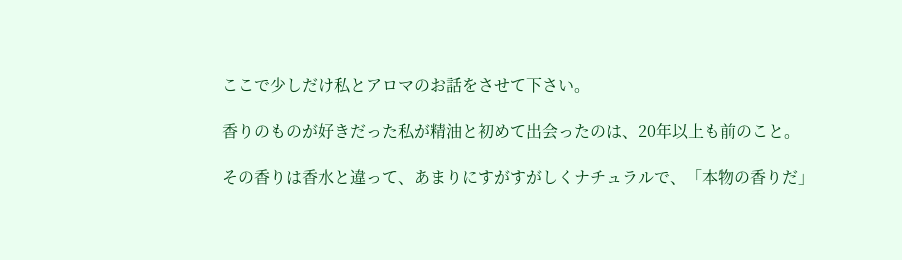ここで少しだけ私とアロマのお話をさせて下さい。

香りのものが好きだった私が精油と初めて出会ったのは、20年以上も前のこと。

その香りは香水と違って、あまりにすがすがしくナチュラルで、「本物の香りだ」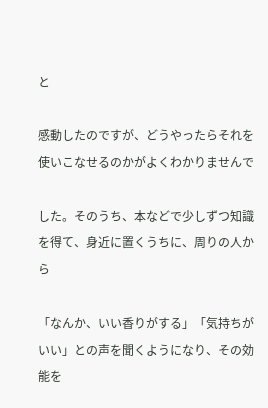と

感動したのですが、どうやったらそれを使いこなせるのかがよくわかりませんで

した。そのうち、本などで少しずつ知識を得て、身近に置くうちに、周りの人から

「なんか、いい香りがする」「気持ちがいい」との声を聞くようになり、その効能を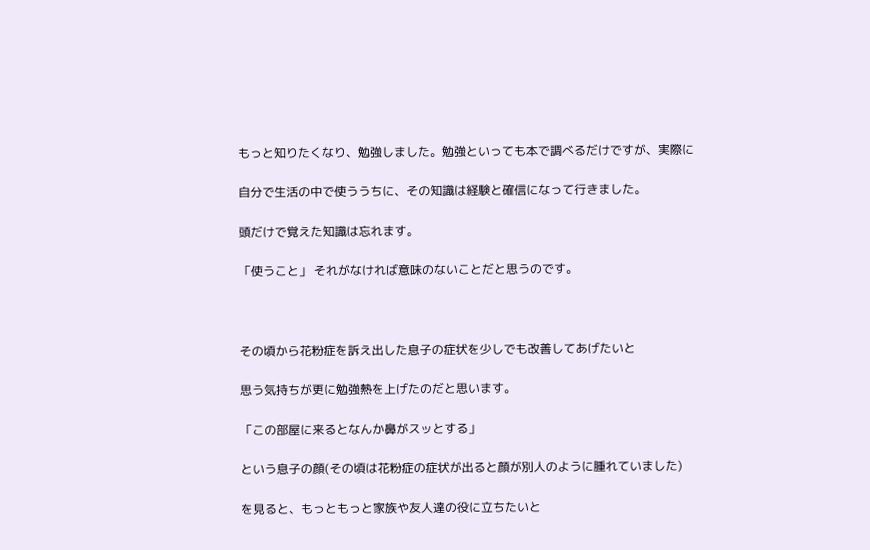もっと知りたくなり、勉強しました。勉強といっても本で調べるだけですが、実際に

自分で生活の中で使ううちに、その知識は経験と確信になって行きました。

頭だけで覚えた知識は忘れます。

「使うこと」 それがなければ意味のないことだと思うのです。



その頃から花粉症を訴え出した息子の症状を少しでも改善してあげたいと

思う気持ちが更に勉強熱を上げたのだと思います。

「この部屋に来るとなんか鼻がスッとする」

という息子の顔(その頃は花粉症の症状が出ると顔が別人のように腫れていました)

を見ると、もっともっと家族や友人達の役に立ちたいと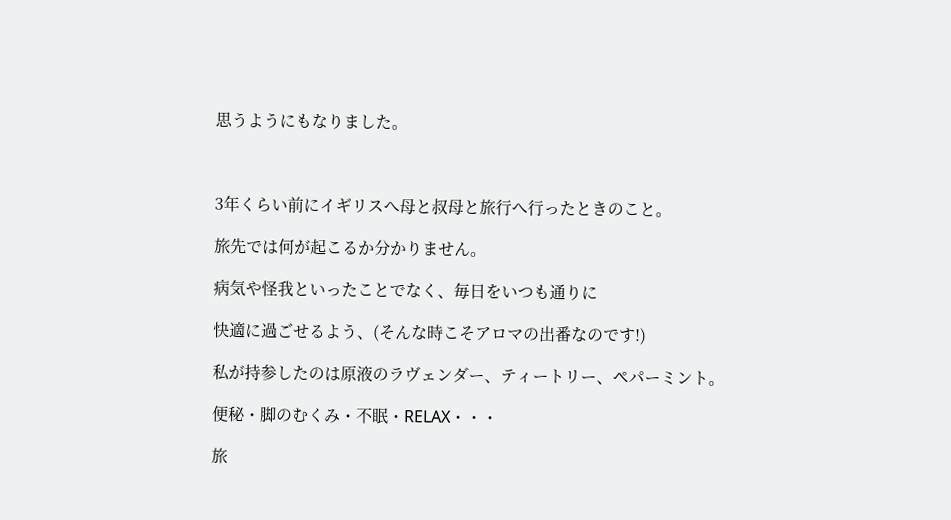思うようにもなりました。



3年くらい前にイギリスへ母と叔母と旅行へ行ったときのこと。

旅先では何が起こるか分かりません。

病気や怪我といったことでなく、毎日をいつも通りに

快適に過ごせるよう、(そんな時こそアロマの出番なのです!)

私が持参したのは原液のラヴェンダー、ティートリー、ペパーミント。

便秘・脚のむくみ・不眠・RELAX・・・

旅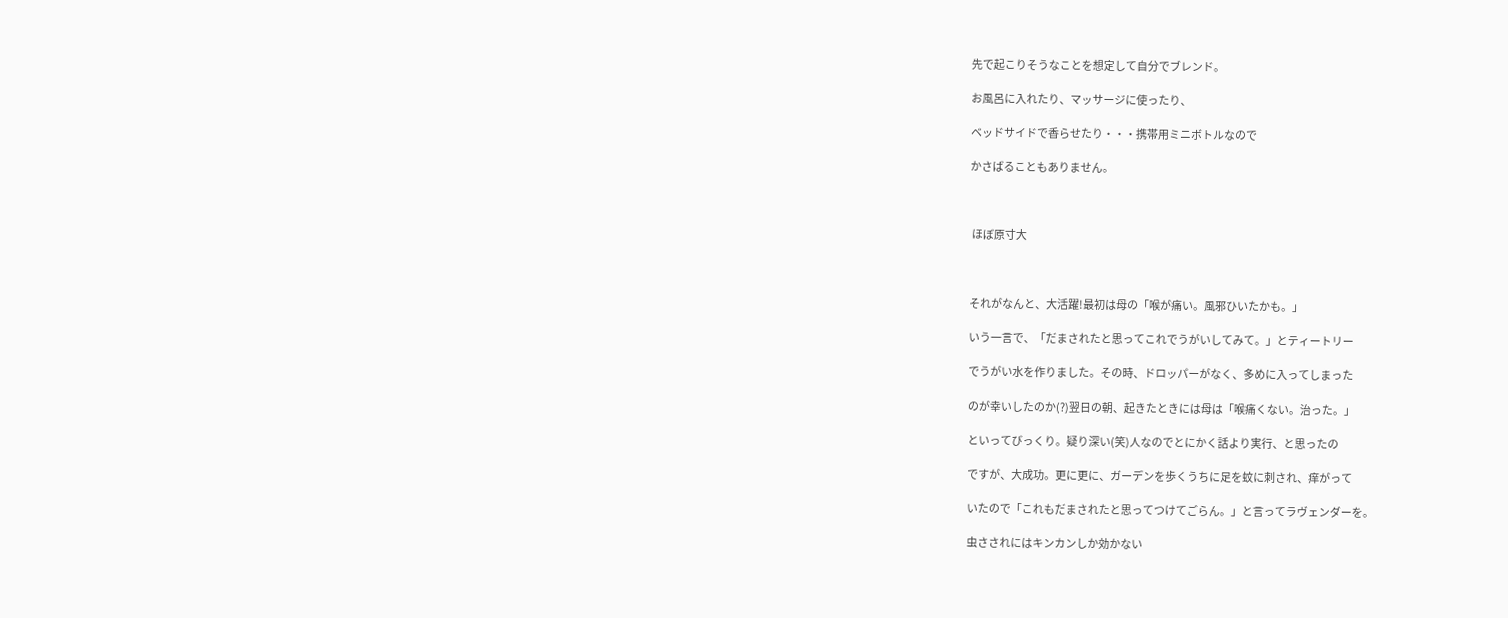先で起こりそうなことを想定して自分でブレンド。

お風呂に入れたり、マッサージに使ったり、

ベッドサイドで香らせたり・・・携帯用ミニボトルなので

かさばることもありません。



 ほぼ原寸大



それがなんと、大活躍!最初は母の「喉が痛い。風邪ひいたかも。」

いう一言で、「だまされたと思ってこれでうがいしてみて。」とティートリー

でうがい水を作りました。その時、ドロッパーがなく、多めに入ってしまった

のが幸いしたのか(?)翌日の朝、起きたときには母は「喉痛くない。治った。」

といってびっくり。疑り深い(笑)人なのでとにかく話より実行、と思ったの

ですが、大成功。更に更に、ガーデンを歩くうちに足を蚊に刺され、痒がって

いたので「これもだまされたと思ってつけてごらん。」と言ってラヴェンダーを。

虫さされにはキンカンしか効かない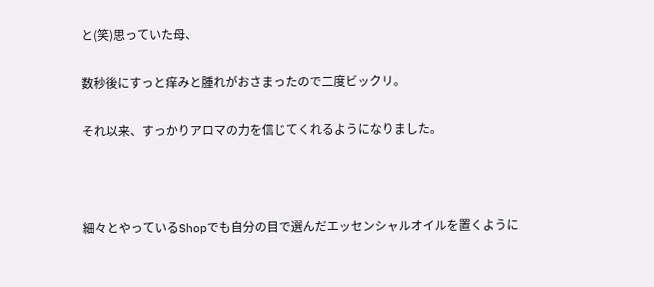と(笑)思っていた母、

数秒後にすっと痒みと腫れがおさまったので二度ビックリ。

それ以来、すっかりアロマの力を信じてくれるようになりました。



細々とやっているShopでも自分の目で選んだエッセンシャルオイルを置くように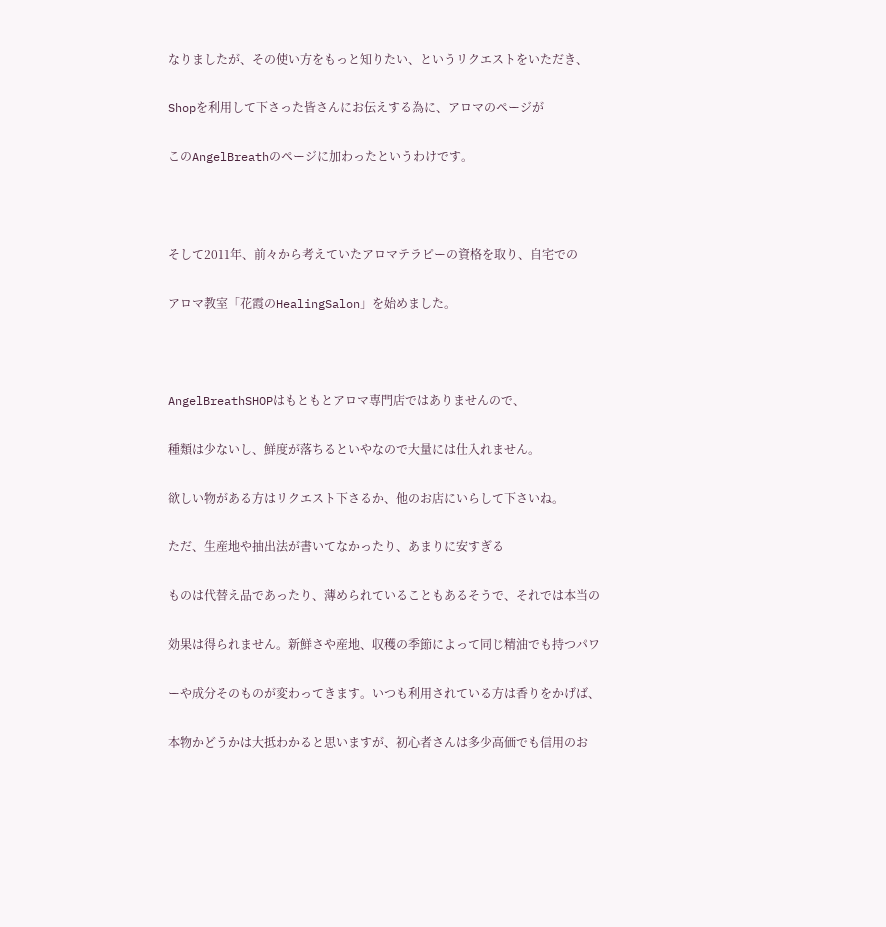なりましたが、その使い方をもっと知りたい、というリクエストをいただき、

Shopを利用して下さった皆さんにお伝えする為に、アロマのページが

このAngelBreathのページに加わったというわけです。



そして2011年、前々から考えていたアロマテラピーの資格を取り、自宅での

アロマ教室「花霞のHealingSalon」を始めました。



AngelBreathSHOPはもともとアロマ専門店ではありませんので、

種類は少ないし、鮮度が落ちるといやなので大量には仕入れません。

欲しい物がある方はリクエスト下さるか、他のお店にいらして下さいね。

ただ、生産地や抽出法が書いてなかったり、あまりに安すぎる

ものは代替え品であったり、薄められていることもあるそうで、それでは本当の

効果は得られません。新鮮さや産地、収穫の季節によって同じ精油でも持つパワ

ーや成分そのものが変わってきます。いつも利用されている方は香りをかげば、

本物かどうかは大抵わかると思いますが、初心者さんは多少高価でも信用のお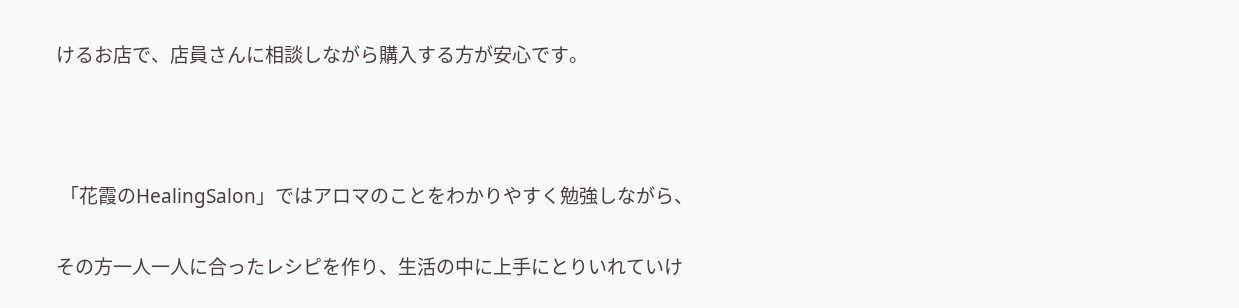けるお店で、店員さんに相談しながら購入する方が安心です。



 「花霞のHealingSalon」ではアロマのことをわかりやすく勉強しながら、

その方一人一人に合ったレシピを作り、生活の中に上手にとりいれていけ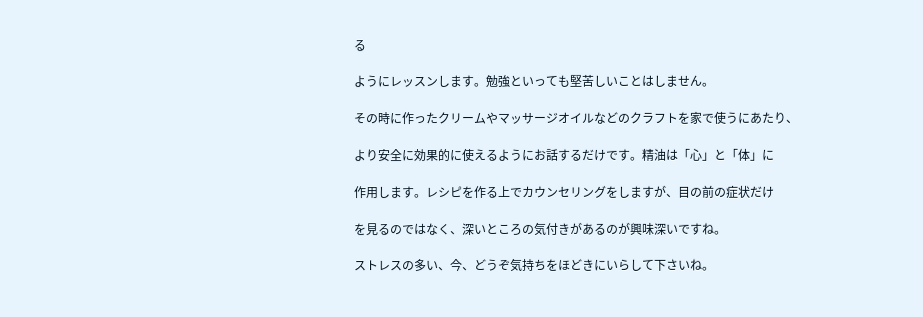る

ようにレッスンします。勉強といっても堅苦しいことはしません。

その時に作ったクリームやマッサージオイルなどのクラフトを家で使うにあたり、

より安全に効果的に使えるようにお話するだけです。精油は「心」と「体」に

作用します。レシピを作る上でカウンセリングをしますが、目の前の症状だけ

を見るのではなく、深いところの気付きがあるのが興味深いですね。

ストレスの多い、今、どうぞ気持ちをほどきにいらして下さいね。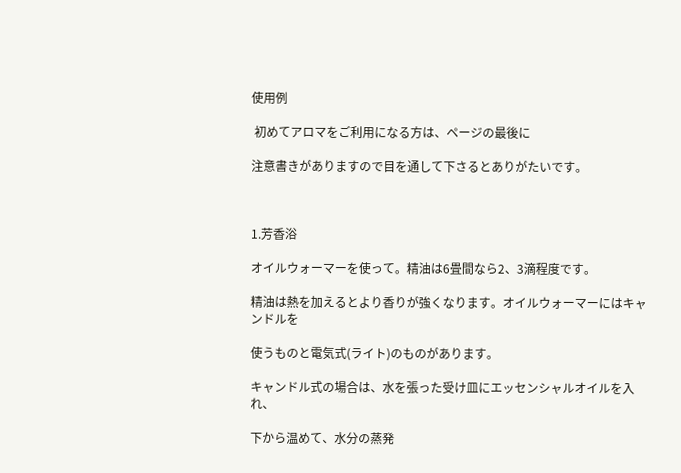使用例

 初めてアロマをご利用になる方は、ページの最後に

注意書きがありますので目を通して下さるとありがたいです。



1.芳香浴

オイルウォーマーを使って。精油は6畳間なら2、3滴程度です。

精油は熱を加えるとより香りが強くなります。オイルウォーマーにはキャンドルを

使うものと電気式(ライト)のものがあります。

キャンドル式の場合は、水を張った受け皿にエッセンシャルオイルを入れ、

下から温めて、水分の蒸発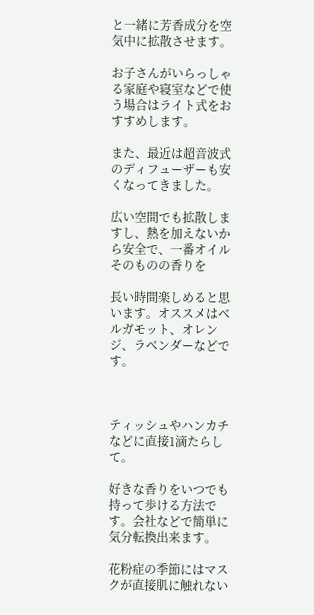と一緒に芳香成分を空気中に拡散させます。

お子さんがいらっしゃる家庭や寝室などで使う場合はライト式をおすすめします。

また、最近は超音波式のディフューザーも安くなってきました。

広い空間でも拡散しますし、熱を加えないから安全で、一番オイルそのものの香りを

長い時間楽しめると思います。オススメはベルガモット、オレンジ、ラベンダーなどです。



ティッシュやハンカチなどに直接1滴たらして。

好きな香りをいつでも持って歩ける方法です。会社などで簡単に気分転換出来ます。

花粉症の季節にはマスクが直接肌に触れない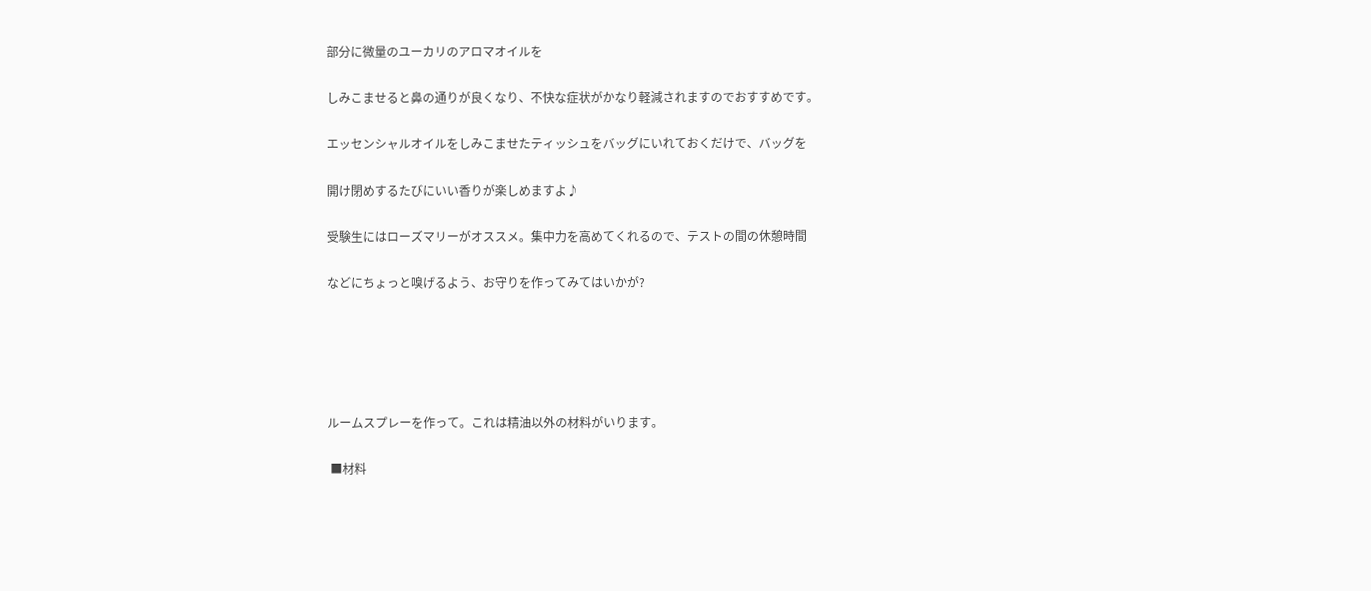部分に微量のユーカリのアロマオイルを

しみこませると鼻の通りが良くなり、不快な症状がかなり軽減されますのでおすすめです。

エッセンシャルオイルをしみこませたティッシュをバッグにいれておくだけで、バッグを

開け閉めするたびにいい香りが楽しめますよ♪

受験生にはローズマリーがオススメ。集中力を高めてくれるので、テストの間の休憩時間

などにちょっと嗅げるよう、お守りを作ってみてはいかが?





ルームスプレーを作って。これは精油以外の材料がいります。

 ■材料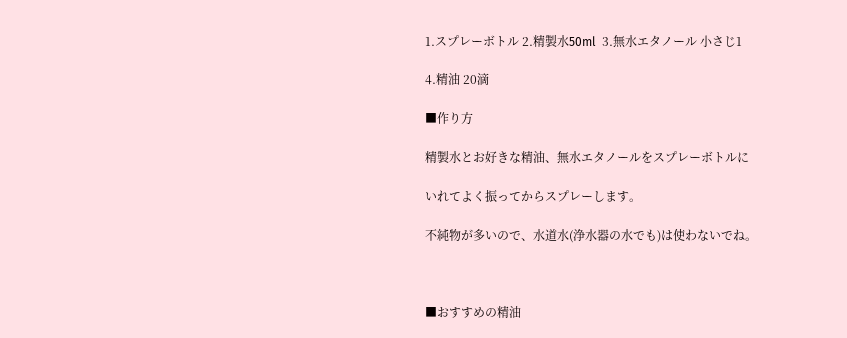1.スプレーボトル 2.精製水50ml  3.無水エタノール 小さじ1

4.精油 20滴

■作り方

精製水とお好きな精油、無水エタノールをスプレーボトルに

いれてよく振ってからスプレーします。

不純物が多いので、水道水(浄水器の水でも)は使わないでね。



■おすすめの精油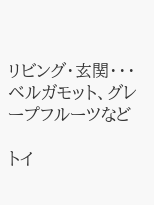リビング・玄関・・・ベルガモット、グレープフルーツなど

トイ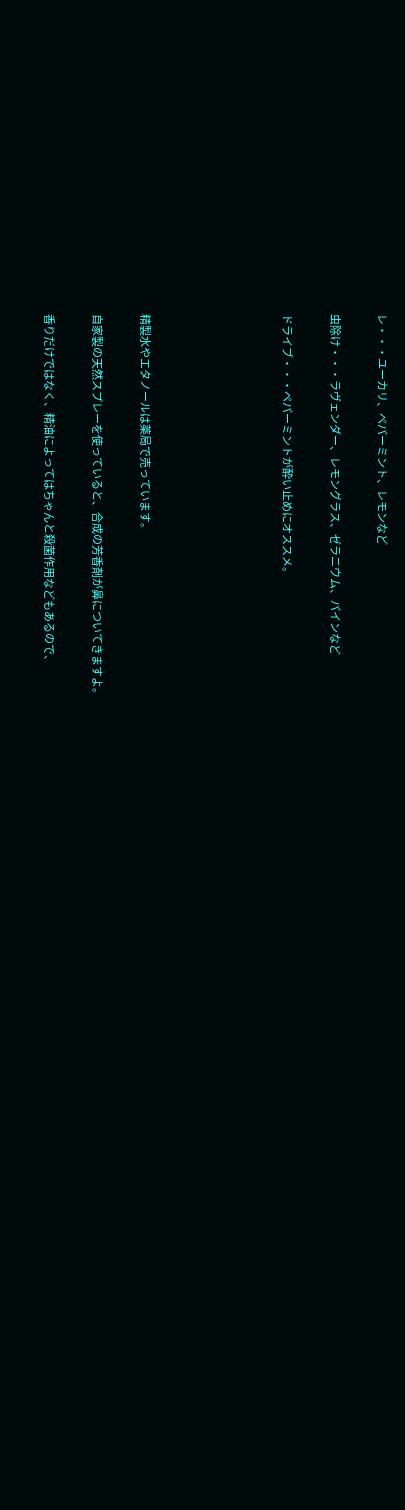レ・・・ユーカリ、ペパーミント、レモンなど

虫除け・・・ラヴェンダー、レモングラス、ゼラニウム、パインなど

ドライブ・・・ペパーミントが酔い止めにオススメ。





精製水やエタノールは薬局で売っています。

自家製の天然スプレーを使っていると、合成の芳香剤が鼻についてきますよ。

香りだけではなく、精油によってはちゃんと殺菌作用などもあるので、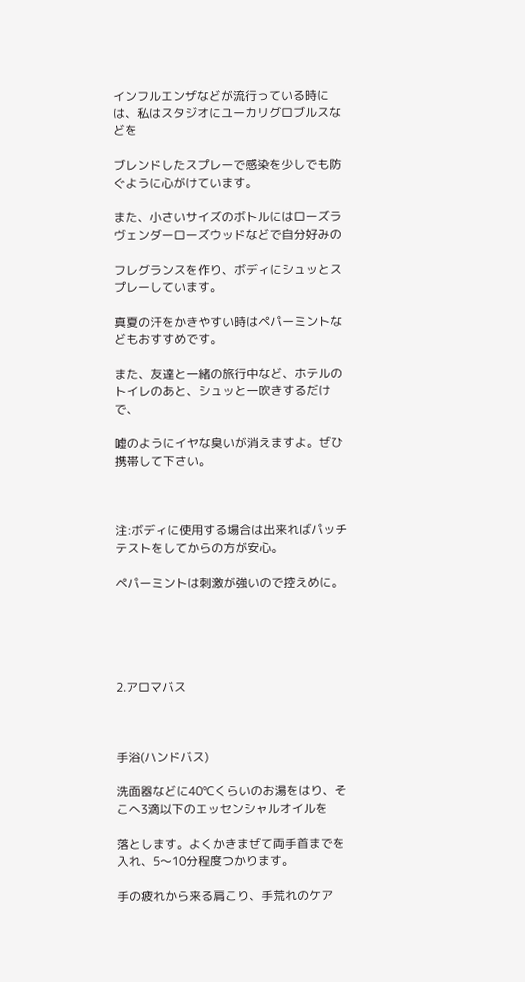インフルエンザなどが流行っている時には、私はスタジオにユーカリグロブルスなどを

ブレンドしたスプレーで感染を少しでも防ぐように心がけています。

また、小さいサイズのボトルにはローズラヴェンダーローズウッドなどで自分好みの

フレグランスを作り、ボディにシュッとスプレーしています。

真夏の汗をかきやすい時はペパーミントなどもおすすめです。

また、友達と一緒の旅行中など、ホテルのトイレのあと、シュッと一吹きするだけで、

嘘のようにイヤな臭いが消えますよ。ぜひ携帯して下さい。



注:ボディに使用する場合は出来ればパッチテストをしてからの方が安心。

ペパーミントは刺激が強いので控えめに。





2.アロマバス



手浴(ハンドバス)

洗面器などに40℃くらいのお湯をはり、そこへ3滴以下のエッセンシャルオイルを

落とします。よくかきまぜて両手首までを入れ、5〜10分程度つかります。

手の疲れから来る肩こり、手荒れのケア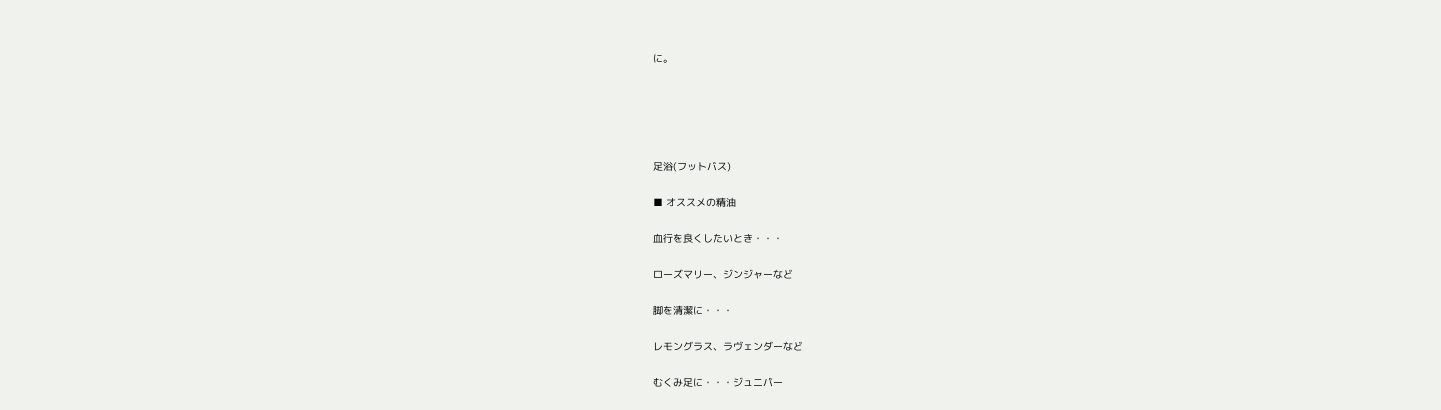に。





足浴(フットバス)

■ オススメの精油

血行を良くしたいとき・・・

ローズマリー、ジンジャーなど

脚を清潔に・・・

レモングラス、ラヴェンダーなど

むくみ足に・・・ジュニパー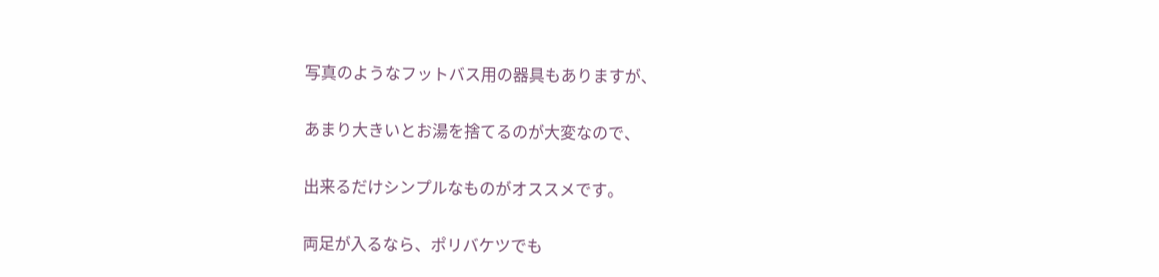写真のようなフットバス用の器具もありますが、

あまり大きいとお湯を捨てるのが大変なので、

出来るだけシンプルなものがオススメです。

両足が入るなら、ポリバケツでも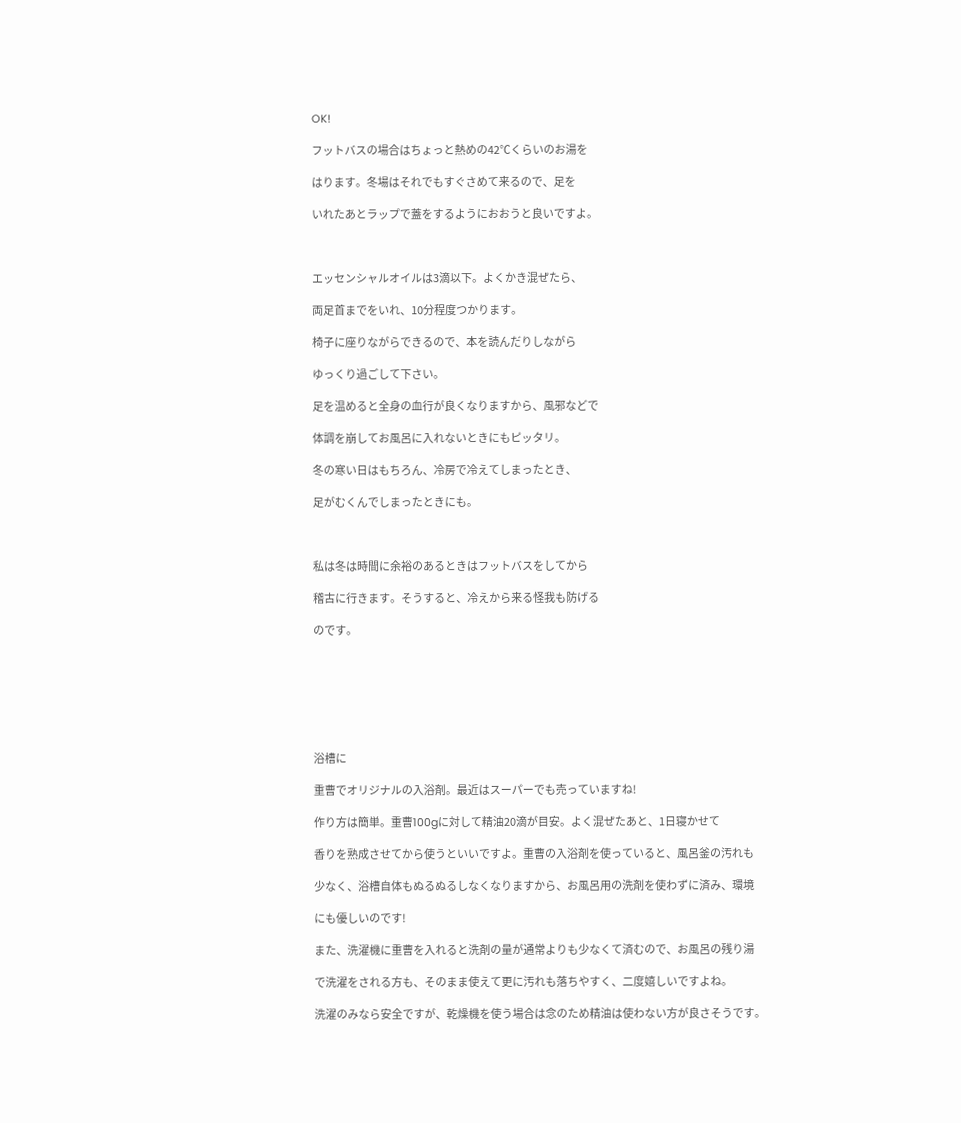OK!

フットバスの場合はちょっと熱めの42℃くらいのお湯を

はります。冬場はそれでもすぐさめて来るので、足を

いれたあとラップで蓋をするようにおおうと良いですよ。



エッセンシャルオイルは3滴以下。よくかき混ぜたら、

両足首までをいれ、10分程度つかります。

椅子に座りながらできるので、本を読んだりしながら

ゆっくり過ごして下さい。

足を温めると全身の血行が良くなりますから、風邪などで

体調を崩してお風呂に入れないときにもピッタリ。

冬の寒い日はもちろん、冷房で冷えてしまったとき、

足がむくんでしまったときにも。



私は冬は時間に余裕のあるときはフットバスをしてから

稽古に行きます。そうすると、冷えから来る怪我も防げる

のです。







浴槽に

重曹でオリジナルの入浴剤。最近はスーパーでも売っていますね!

作り方は簡単。重曹100gに対して精油20滴が目安。よく混ぜたあと、1日寝かせて

香りを熟成させてから使うといいですよ。重曹の入浴剤を使っていると、風呂釜の汚れも

少なく、浴槽自体もぬるぬるしなくなりますから、お風呂用の洗剤を使わずに済み、環境

にも優しいのです!

また、洗濯機に重曹を入れると洗剤の量が通常よりも少なくて済むので、お風呂の残り湯

で洗濯をされる方も、そのまま使えて更に汚れも落ちやすく、二度嬉しいですよね。

洗濯のみなら安全ですが、乾燥機を使う場合は念のため精油は使わない方が良さそうです。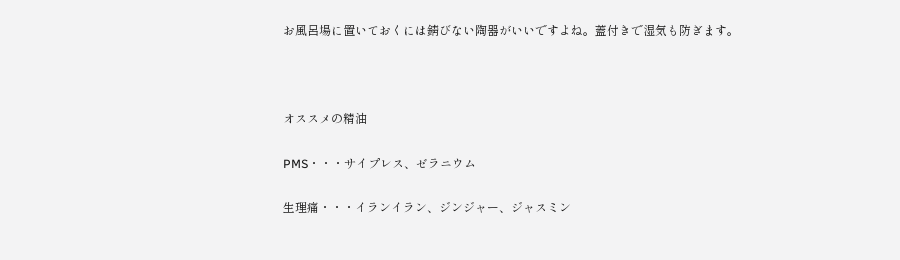お風呂場に置いておくには錆びない陶器がいいですよね。蓋付きで湿気も防ぎます。



オススメの精油

PMS・・・サイプレス、ゼラニウム

生理痛・・・イランイラン、ジンジャー、ジャスミン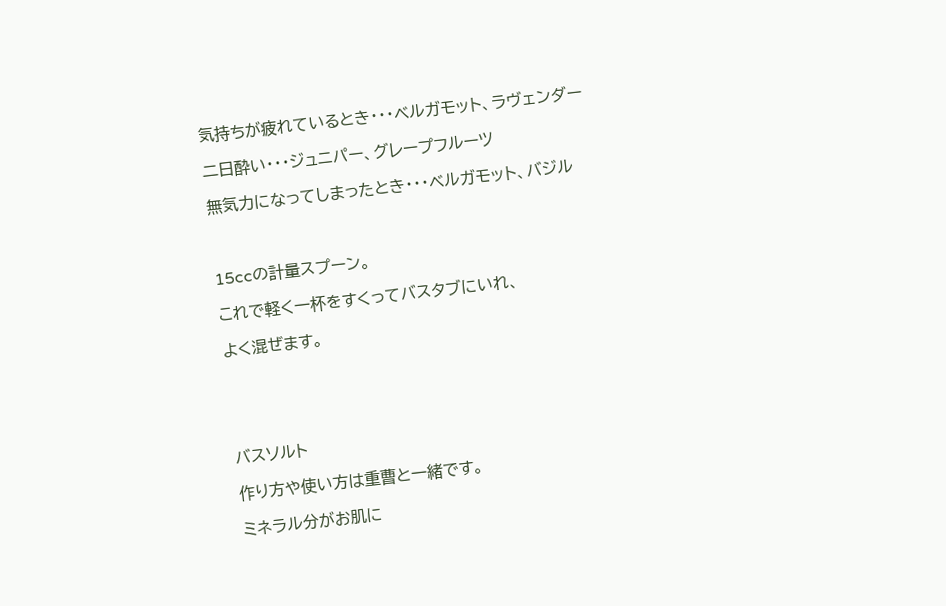気持ちが疲れているとき・・・ベルガモット、ラヴェンダー

二日酔い・・・ジュニパー、グレープフルーツ

無気力になってしまったとき・・・ベルガモット、バジル



15ccの計量スプーン。

これで軽く一杯をすくってバスタブにいれ、

よく混ぜます。





バスソルト

作り方や使い方は重曹と一緒です。

ミネラル分がお肌に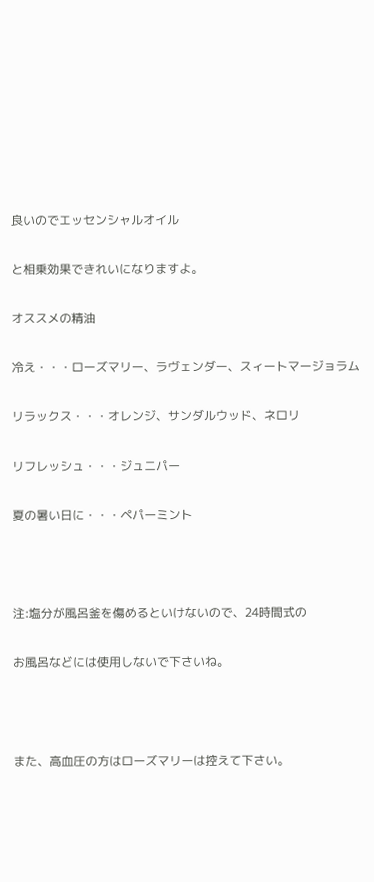良いのでエッセンシャルオイル

と相乗効果できれいになりますよ。

オススメの精油

冷え・・・ローズマリー、ラヴェンダー、スィートマージョラム

リラックス・・・オレンジ、サンダルウッド、ネロリ

リフレッシュ・・・ジュニパー

夏の暑い日に・・・ペパーミント



注:塩分が風呂釜を傷めるといけないので、24時間式の

お風呂などには使用しないで下さいね。



また、高血圧の方はローズマリーは控えて下さい。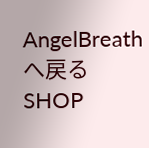AngelBreathへ戻る      SHOP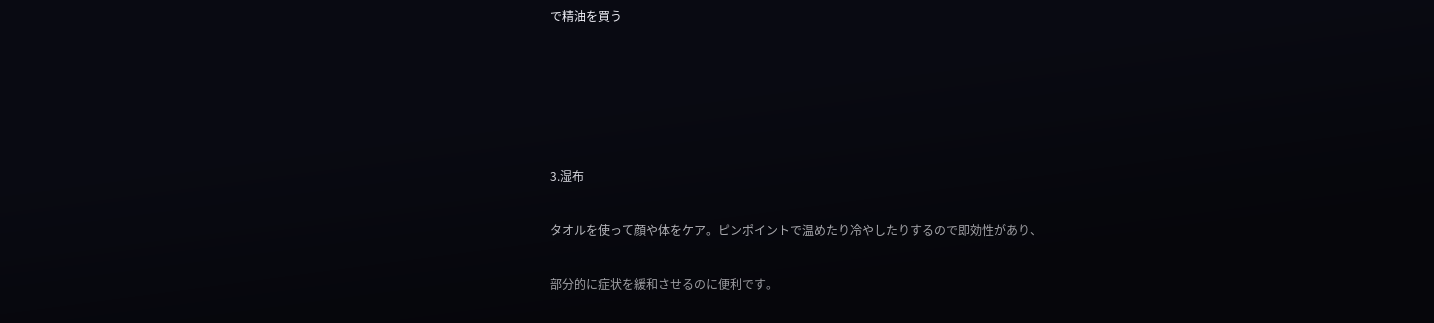で精油を買う





3.湿布

タオルを使って顔や体をケア。ピンポイントで温めたり冷やしたりするので即効性があり、

部分的に症状を緩和させるのに便利です。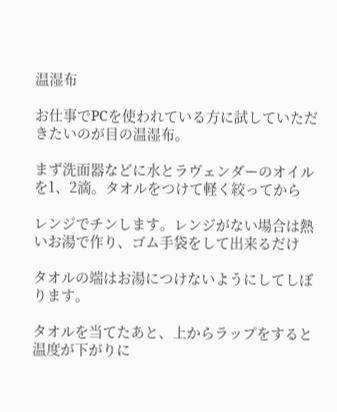温湿布

お仕事でPCを使われている方に試していただきたいのが目の温湿布。

まず洗面器などに水とラヴェンダーのオイルを1、2滴。タオルをつけて軽く絞ってから

レンジでチンします。レンジがない場合は熱いお湯で作り、ゴム手袋をして出来るだけ

タオルの端はお湯につけないようにしてしぼります。

タオルを当てたあと、上からラップをすると温度が下がりに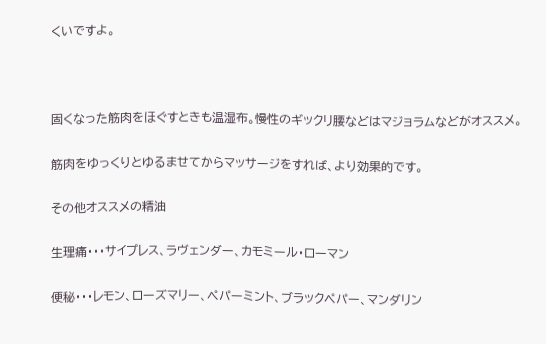くいですよ。



固くなった筋肉をほぐすときも温湿布。慢性のギックリ腰などはマジョラムなどがオススメ。

筋肉をゆっくりとゆるませてからマッサージをすれば、より効果的です。

その他オススメの精油

生理痛・・・サイプレス、ラヴェンダー、カモミール・ローマン

便秘・・・レモン、ローズマリー、ペパーミント、ブラックペパー、マンダリン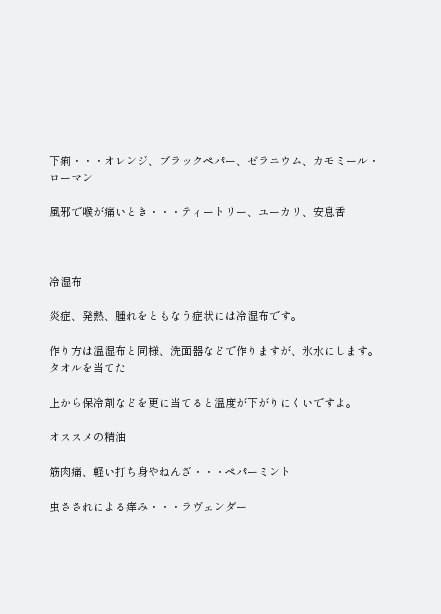下痢・・・オレンジ、ブラックペパー、ゼラニウム、カモミール・ローマン

風邪で喉が痛いとき・・・ティートリー、ユーカリ、安息香



冷湿布

炎症、発熱、腫れをともなう症状には冷湿布です。

作り方は温湿布と同様、洗面器などで作りますが、氷水にします。タオルを当てた

上から保冷剤などを更に当てると温度が下がりにくいですよ。

オススメの精油

筋肉痛、軽い打ち身やねんざ・・・ペパーミント

虫さされによる痒み・・・ラヴェンダー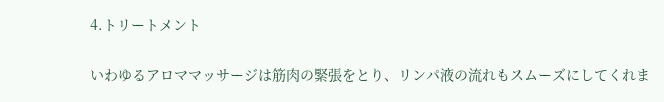4.トリートメント

いわゆるアロママッサージは筋肉の緊張をとり、リンパ液の流れもスムーズにしてくれま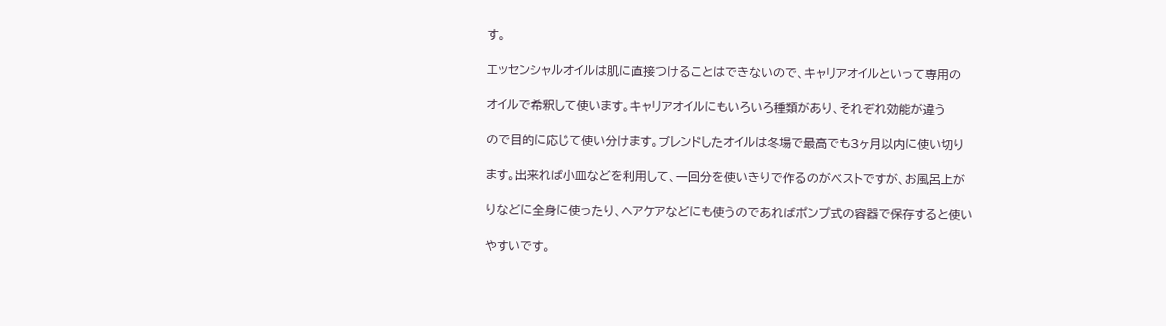す。

エッセンシャルオイルは肌に直接つけることはできないので、キャリアオイルといって専用の

オイルで希釈して使います。キャリアオイルにもいろいろ種類があり、それぞれ効能が違う

ので目的に応じて使い分けます。ブレンドしたオイルは冬場で最高でも3ヶ月以内に使い切り

ます。出来れば小皿などを利用して、一回分を使いきりで作るのがベストですが、お風呂上が

りなどに全身に使ったり、ヘアケアなどにも使うのであればポンプ式の容器で保存すると使い

やすいです。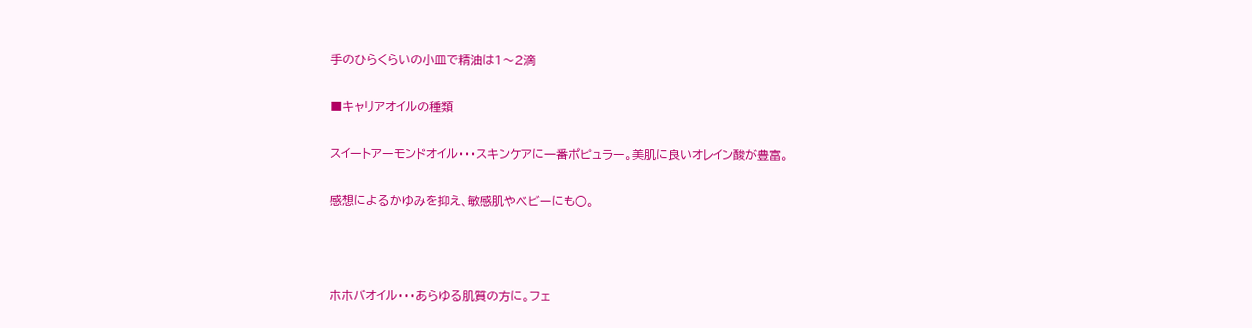手のひらくらいの小皿で精油は1〜2滴

■キャリアオイルの種類

スイートアーモンドオイル・・・スキンケアに一番ポピュラー。美肌に良いオレイン酸が豊富。

感想によるかゆみを抑え、敏感肌やベビーにも○。



ホホバオイル・・・あらゆる肌質の方に。フェ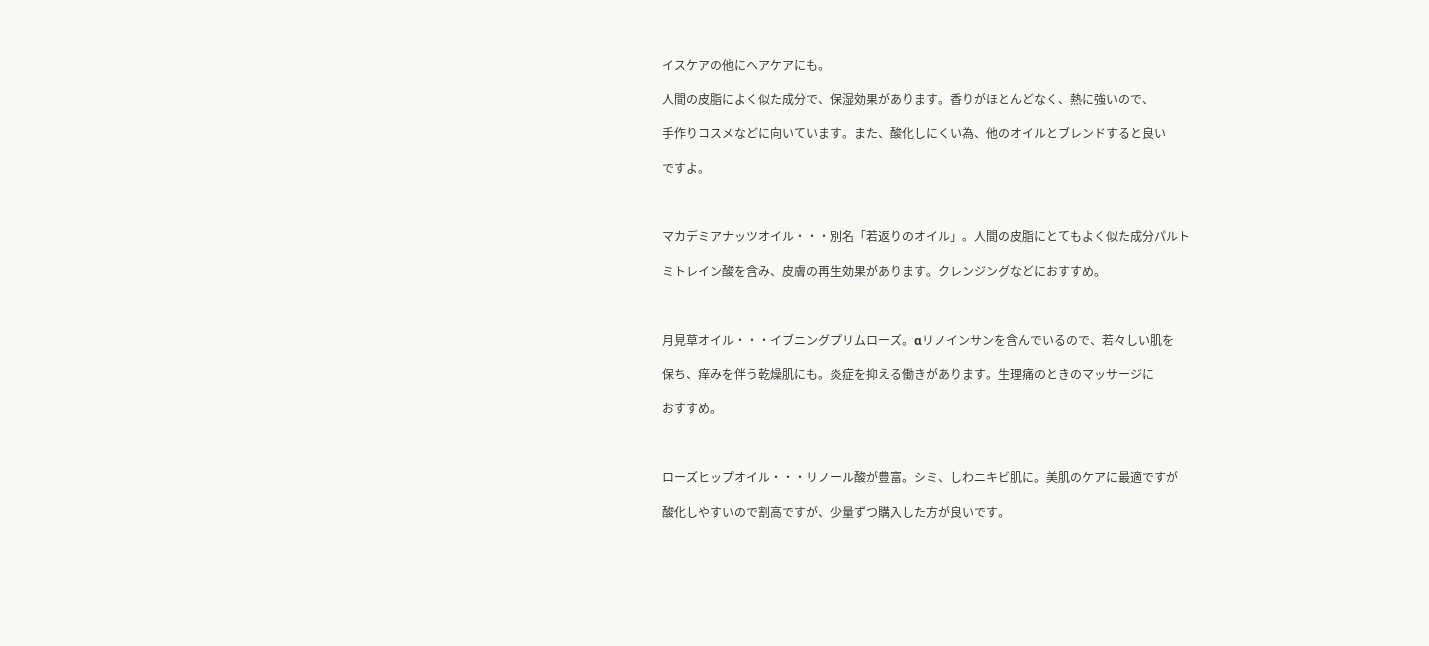イスケアの他にヘアケアにも。

人間の皮脂によく似た成分で、保湿効果があります。香りがほとんどなく、熱に強いので、

手作りコスメなどに向いています。また、酸化しにくい為、他のオイルとブレンドすると良い

ですよ。



マカデミアナッツオイル・・・別名「若返りのオイル」。人間の皮脂にとてもよく似た成分パルト

ミトレイン酸を含み、皮膚の再生効果があります。クレンジングなどにおすすめ。



月見草オイル・・・イブニングプリムローズ。αリノインサンを含んでいるので、若々しい肌を

保ち、痒みを伴う乾燥肌にも。炎症を抑える働きがあります。生理痛のときのマッサージに

おすすめ。



ローズヒップオイル・・・リノール酸が豊富。シミ、しわニキビ肌に。美肌のケアに最適ですが

酸化しやすいので割高ですが、少量ずつ購入した方が良いです。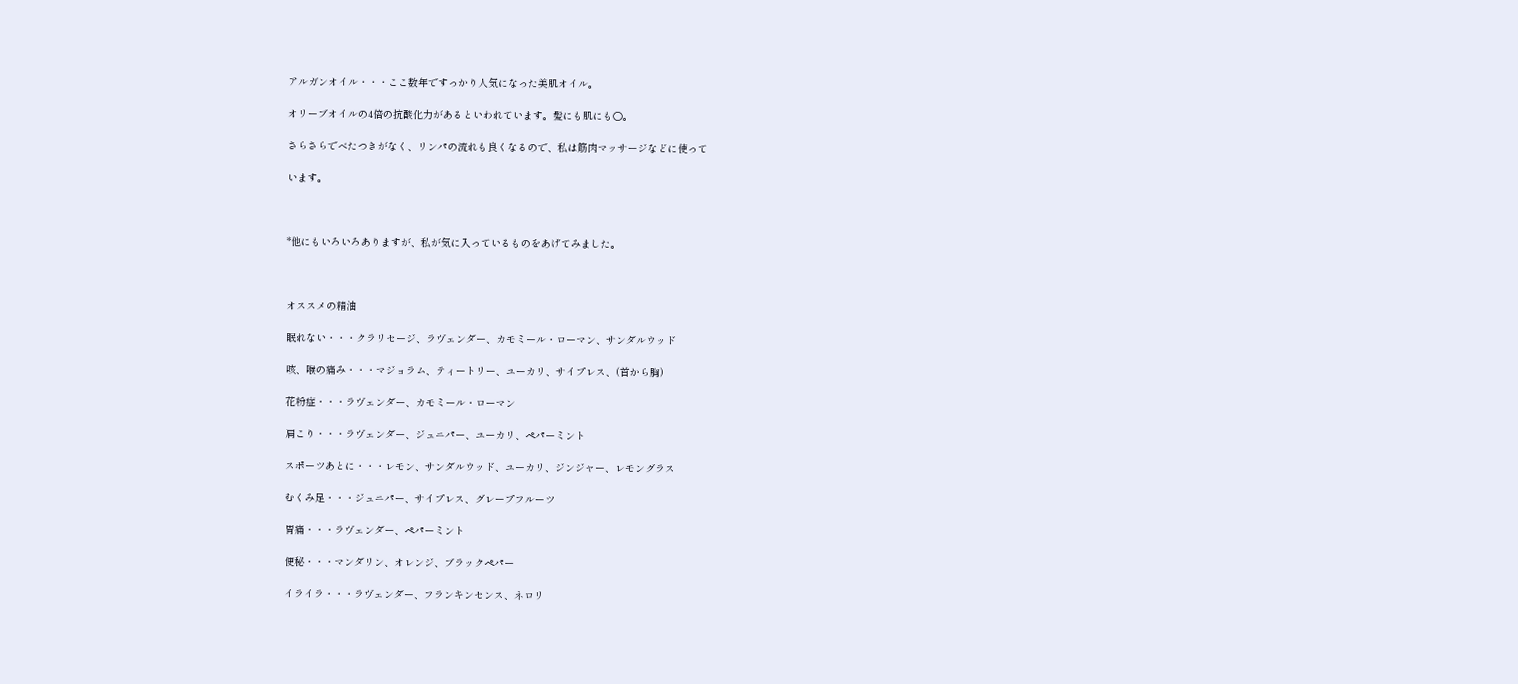アルガンオイル・・・ここ数年ですっかり人気になった美肌オイル。

オリーブオイルの4倍の抗酸化力があるといわれています。髪にも肌にも○。

さらさらでべたつきがなく、リンパの流れも良くなるので、私は筋肉マッサージなどに使って

います。



*他にもいろいろありますが、私が気に入っているものをあげてみました。



オススメの精油

眠れない・・・クラリセージ、ラヴェンダー、カモミール・ローマン、サンダルウッド

咳、喉の痛み・・・マジョラム、ティートリー、ユーカリ、サイプレス、(首から胸)

花粉症・・・ラヴェンダー、カモミール・ローマン

肩こり・・・ラヴェンダー、ジュニパー、ユーカリ、ペパーミント

スポーツあとに・・・レモン、サンダルウッド、ユーカリ、ジンジャー、レモングラス

むくみ足・・・ジュニパー、サイプレス、グレープフルーツ

胃痛・・・ラヴェンダー、ペパーミント

便秘・・・マンダリン、オレンジ、ブラックペパー

イライラ・・・ラヴェンダー、フランキンセンス、ネロリ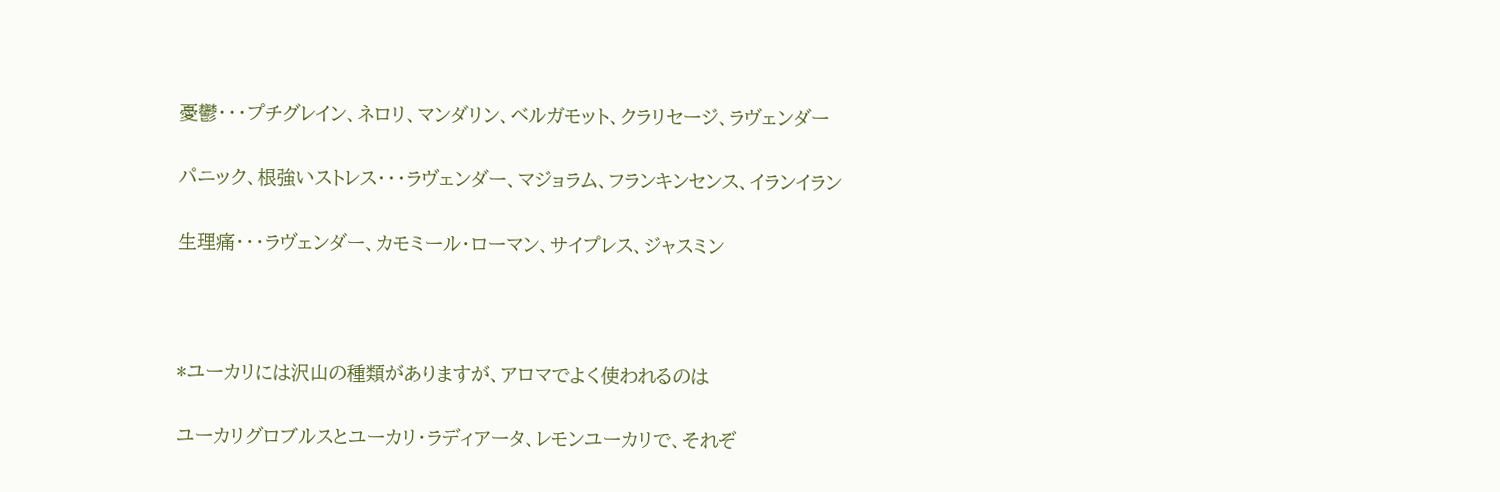憂鬱・・・プチグレイン、ネロリ、マンダリン、ベルガモット、クラリセージ、ラヴェンダー

パニック、根強いストレス・・・ラヴェンダー、マジョラム、フランキンセンス、イランイラン

生理痛・・・ラヴェンダー、カモミール・ローマン、サイプレス、ジャスミン



*ユーカリには沢山の種類がありますが、アロマでよく使われるのは

ユーカリグロブルスとユーカリ・ラディアータ、レモンユーカリで、それぞ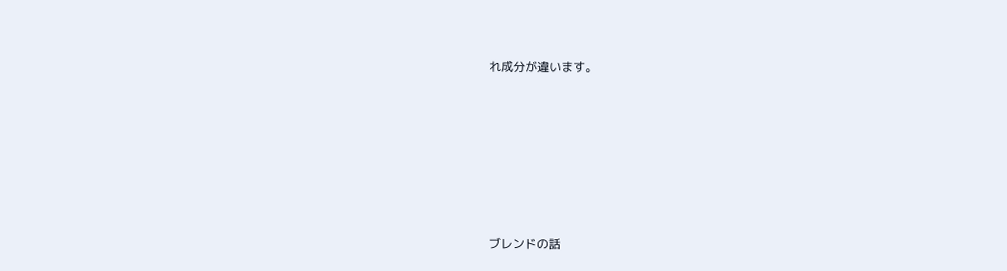れ成分が違います。







ブレンドの話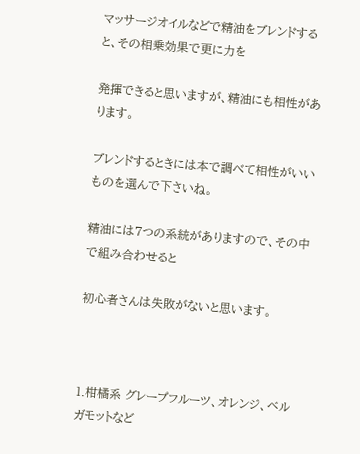マッサージオイルなどで精油をブレンドすると、その相乗効果で更に力を

発揮できると思いますが、精油にも相性があります。

ブレンドするときには本で調べて相性がいいものを選んで下さいね。

精油には7つの系統がありますので、その中で組み合わせると

初心者さんは失敗がないと思います。



1.柑橘系 グレープフルーツ、オレンジ、ベルガモットなど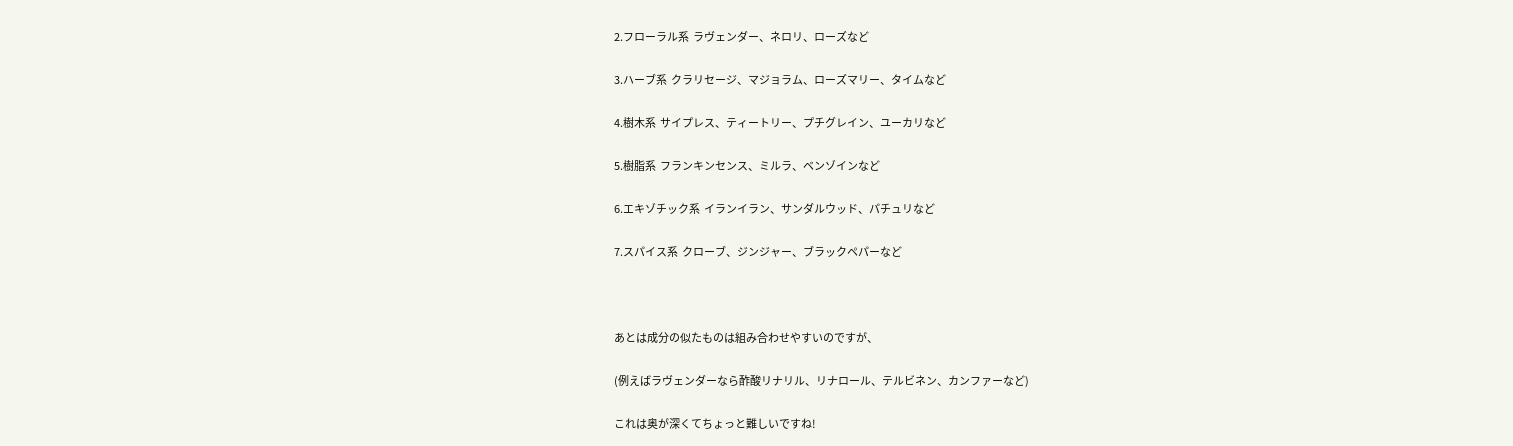2.フローラル系  ラヴェンダー、ネロリ、ローズなど

3.ハーブ系  クラリセージ、マジョラム、ローズマリー、タイムなど

4.樹木系  サイプレス、ティートリー、プチグレイン、ユーカリなど

5.樹脂系  フランキンセンス、ミルラ、ベンゾインなど

6.エキゾチック系  イランイラン、サンダルウッド、パチュリなど

7.スパイス系  クローブ、ジンジャー、ブラックペパーなど



あとは成分の似たものは組み合わせやすいのですが、

(例えばラヴェンダーなら酢酸リナリル、リナロール、テルビネン、カンファーなど)

これは奥が深くてちょっと難しいですね!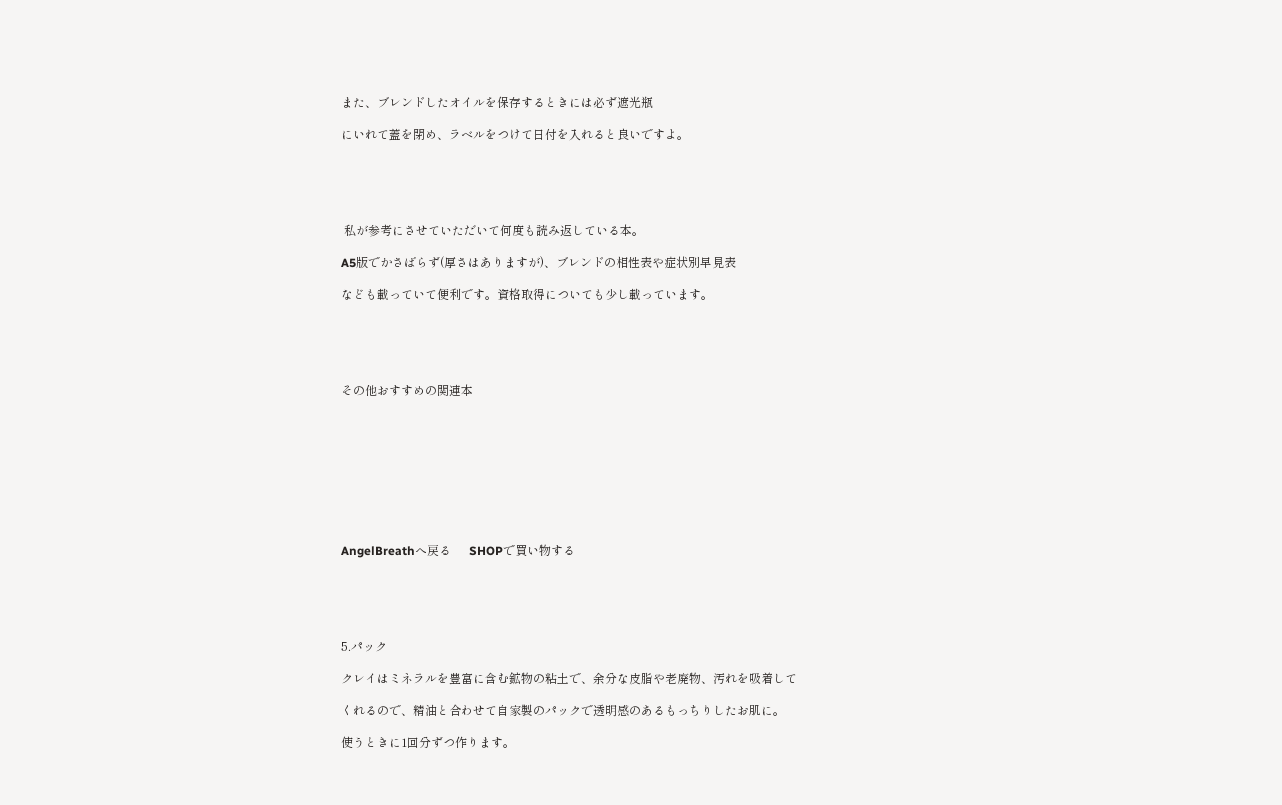また、ブレンドしたオイルを保存するときには必ず遮光瓶

にいれて蓋を閉め、ラベルをつけて日付を入れると良いですよ。





 私が参考にさせていただいて何度も読み返している本。

A5版でかさばらず(厚さはありますが)、ブレンドの相性表や症状別早見表

なども載っていて便利です。資格取得についても少し載っています。





その他おすすめの関連本









AngelBreathへ戻る      SHOPで買い物する





5.パック

クレイはミネラルを豊富に含む鉱物の粘土で、余分な皮脂や老廃物、汚れを吸着して

くれるので、精油と合わせて自家製のパックで透明感のあるもっちりしたお肌に。

使うときに1回分ずつ作ります。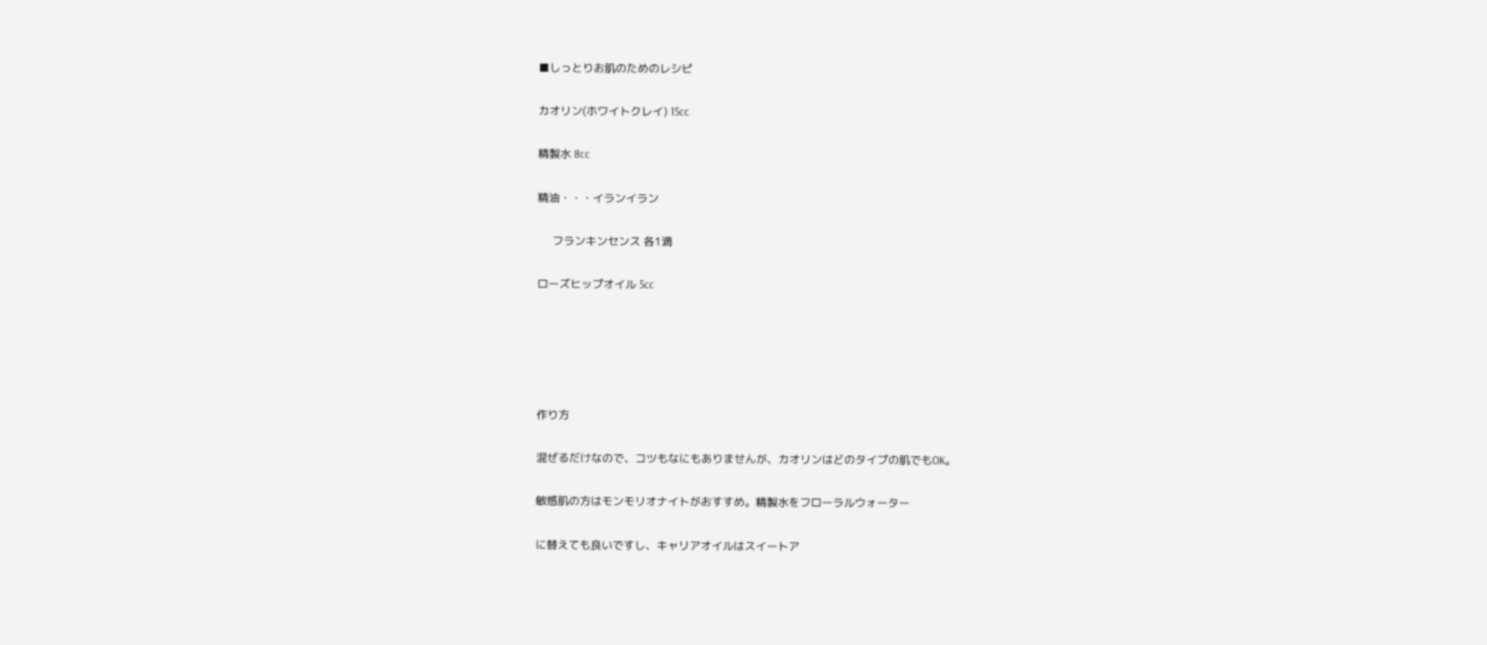■しっとりお肌のためのレシピ

カオリン(ホワイトクレイ) 15cc

精製水 8cc

精油・・・イランイラン

     フランキンセンス 各1滴

ローズヒップオイル 5cc





作り方

混ぜるだけなので、コツもなにもありませんが、カオリンはどのタイプの肌でもOK。

敏感肌の方はモンモリオナイトがおすすめ。精製水をフローラルウォーター

に替えても良いですし、キャリアオイルはスイートア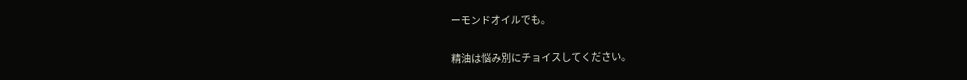ーモンドオイルでも。

精油は悩み別にチョイスしてください。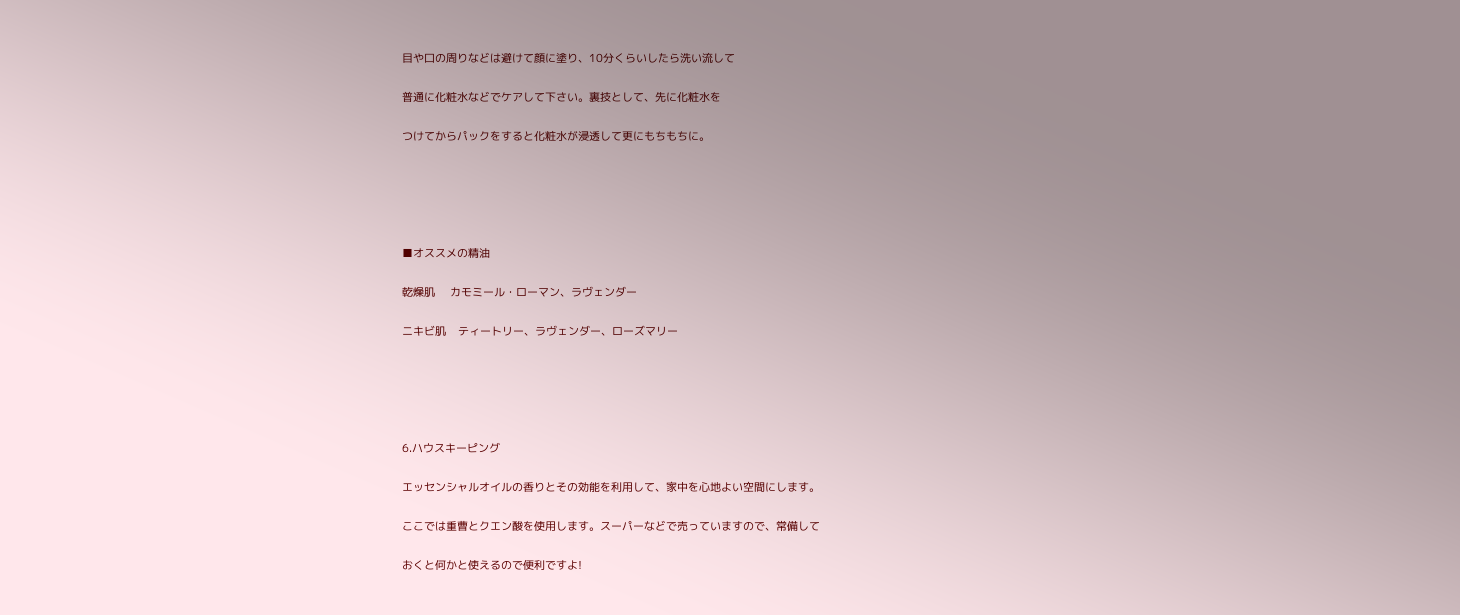目や口の周りなどは避けて顔に塗り、10分くらいしたら洗い流して

普通に化粧水などでケアして下さい。裏技として、先に化粧水を

つけてからパックをすると化粧水が浸透して更にもちもちに。





■オススメの精油

乾燥肌     カモミール・ローマン、ラヴェンダー

ニキビ肌    ティートリー、ラヴェンダー、ローズマリー





6.ハウスキーピング

エッセンシャルオイルの香りとその効能を利用して、家中を心地よい空間にします。

ここでは重曹とクエン酸を使用します。スーパーなどで売っていますので、常備して

おくと何かと使えるので便利ですよ!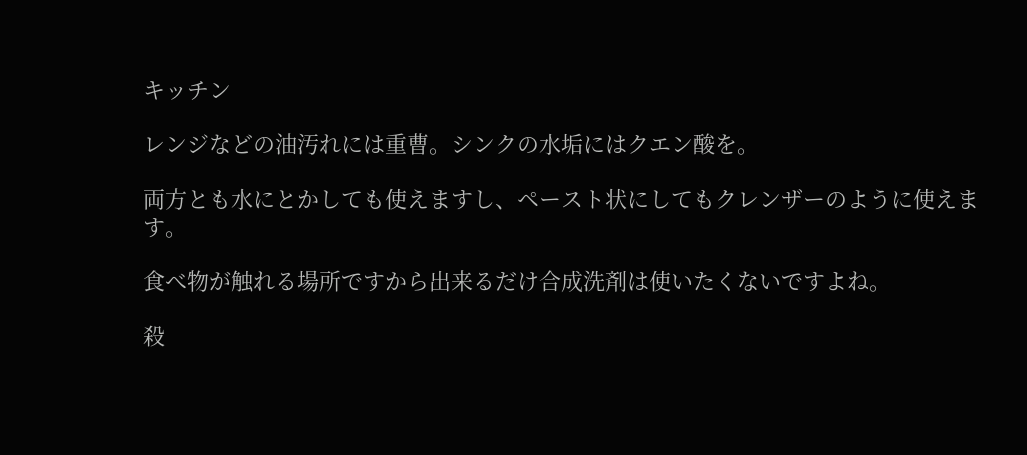キッチン

レンジなどの油汚れには重曹。シンクの水垢にはクエン酸を。

両方とも水にとかしても使えますし、ペースト状にしてもクレンザーのように使えます。

食べ物が触れる場所ですから出来るだけ合成洗剤は使いたくないですよね。

殺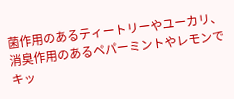菌作用のあるティートリーやユーカリ、消臭作用のあるペパーミントやレモンでキッ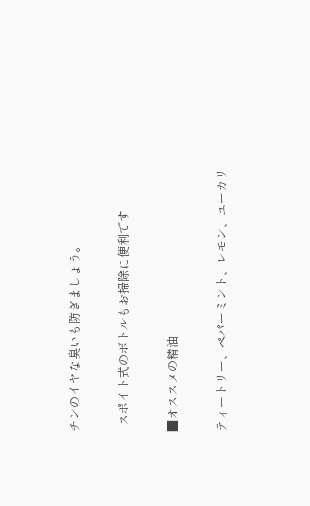チンのイヤな臭いも防ぎましょう。

  スポイト式のボトルもお掃除に便利です

■オススメの精油

ティートリー、ペパーミント、レモン、ユーカリ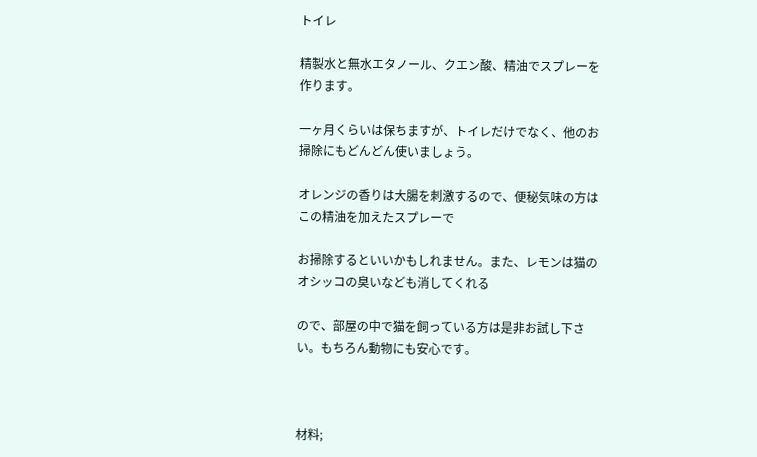トイレ

精製水と無水エタノール、クエン酸、精油でスプレーを作ります。

一ヶ月くらいは保ちますが、トイレだけでなく、他のお掃除にもどんどん使いましょう。

オレンジの香りは大腸を刺激するので、便秘気味の方はこの精油を加えたスプレーで

お掃除するといいかもしれません。また、レモンは猫のオシッコの臭いなども消してくれる

ので、部屋の中で猫を飼っている方は是非お試し下さい。もちろん動物にも安心です。



材料;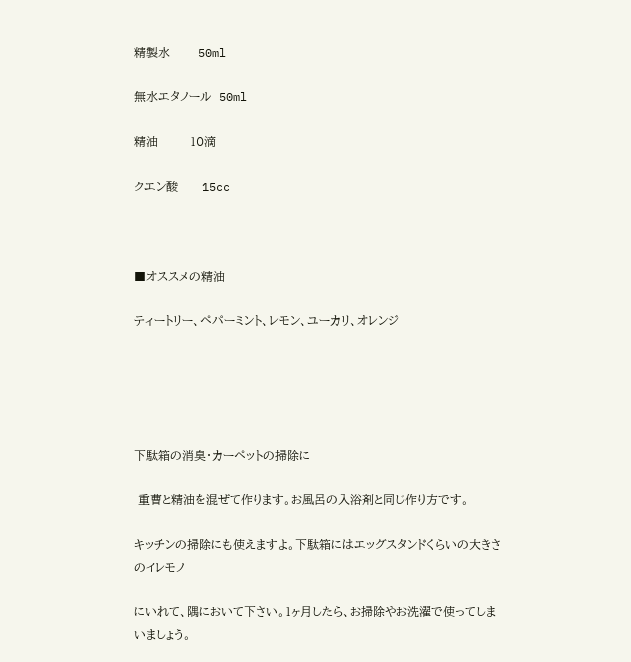精製水       50ml

無水エタノール  50ml

精油        10滴

クエン酸      15cc



■オススメの精油

ティートリー、ペパーミント、レモン、ユーカリ、オレンジ





下駄箱の消臭・カーペットの掃除に

 重曹と精油を混ぜて作ります。お風呂の入浴剤と同じ作り方です。

キッチンの掃除にも使えますよ。下駄箱にはエッグスタンドくらいの大きさのイレモノ

にいれて、隅において下さい。1ヶ月したら、お掃除やお洗濯で使ってしまいましょう。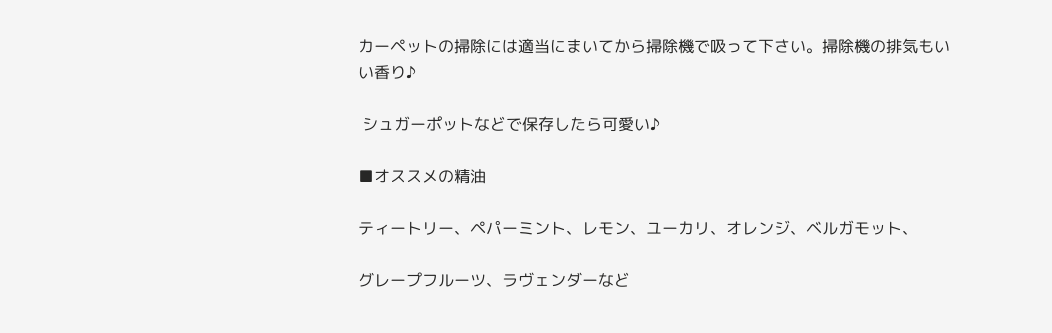カーペットの掃除には適当にまいてから掃除機で吸って下さい。掃除機の排気もいい香り♪

 シュガーポットなどで保存したら可愛い♪

■オススメの精油

ティートリー、ペパーミント、レモン、ユーカリ、オレンジ、ベルガモット、

グレープフルーツ、ラヴェンダーなど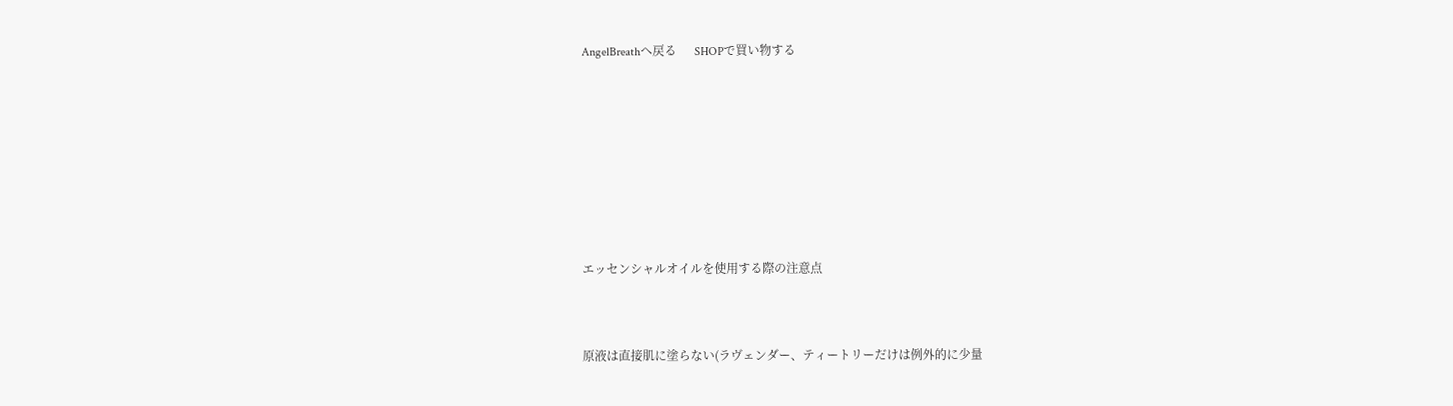AngelBreathへ戻る      SHOPで買い物する









エッセンシャルオイルを使用する際の注意点



原液は直接肌に塗らない(ラヴェンダー、ティートリーだけは例外的に少量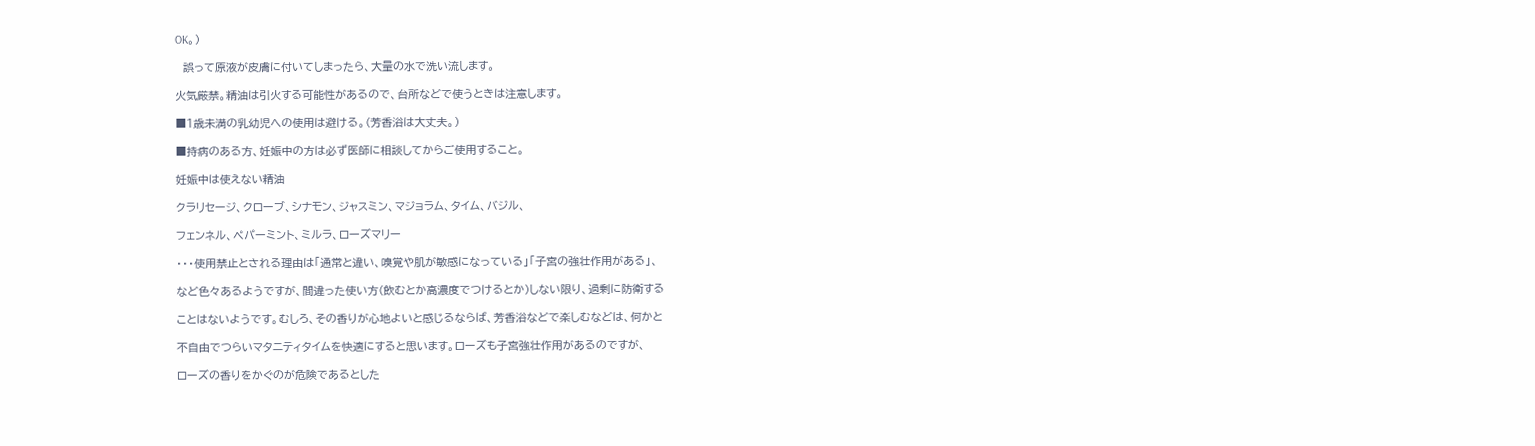OK。)

  誤って原液が皮膚に付いてしまったら、大量の水で洗い流します。

火気厳禁。精油は引火する可能性があるので、台所などで使うときは注意します。

■1歳未満の乳幼児への使用は避ける。(芳香浴は大丈夫。)

■持病のある方、妊娠中の方は必ず医師に相談してからご使用すること。

妊娠中は使えない精油

クラリセージ、クローブ、シナモン、ジャスミン、マジョラム、タイム、バジル、

フェンネル、ペパーミント、ミルラ、ローズマリー

・・・使用禁止とされる理由は「通常と違い、嗅覚や肌が敏感になっている」「子宮の強壮作用がある」、

など色々あるようですが、間違った使い方(飲むとか高濃度でつけるとか)しない限り、過剰に防衛する

ことはないようです。むしろ、その香りが心地よいと感じるならば、芳香浴などで楽しむなどは、何かと

不自由でつらいマタニティタイムを快適にすると思います。ローズも子宮強壮作用があるのですが、

ローズの香りをかぐのが危険であるとした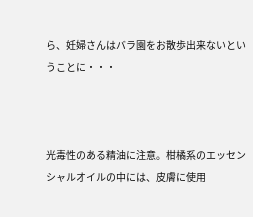ら、妊婦さんはバラ園をお散歩出来ないということに・・・



光毒性のある精油に注意。柑橘系のエッセンシャルオイルの中には、皮膚に使用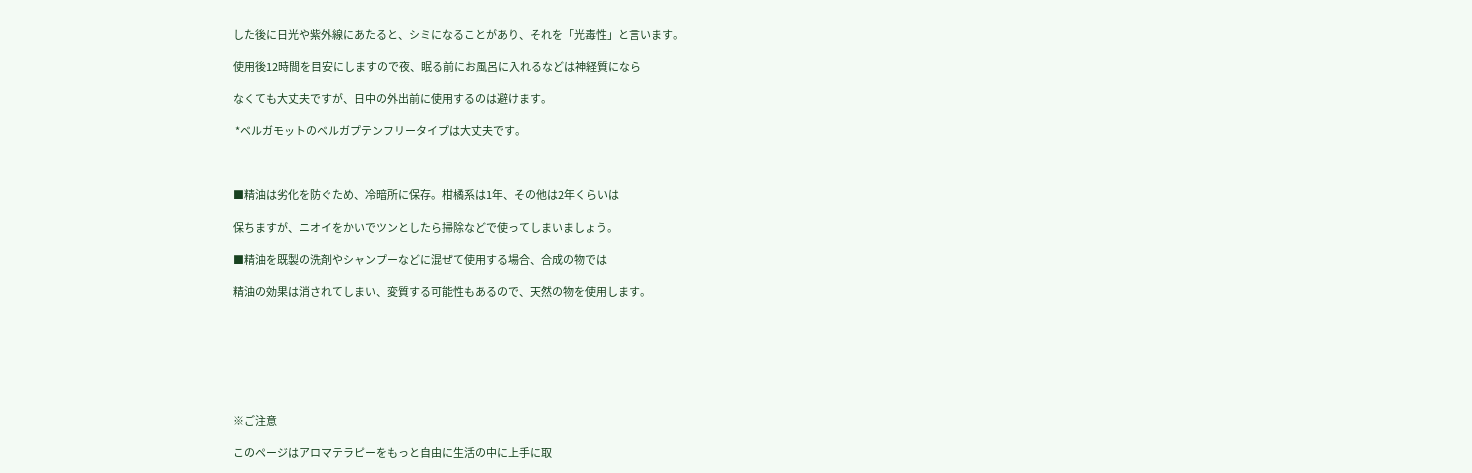した後に日光や紫外線にあたると、シミになることがあり、それを「光毒性」と言います。

使用後12時間を目安にしますので夜、眠る前にお風呂に入れるなどは神経質になら

なくても大丈夫ですが、日中の外出前に使用するのは避けます。

 *ベルガモットのベルガプテンフリータイプは大丈夫です。



■精油は劣化を防ぐため、冷暗所に保存。柑橘系は1年、その他は2年くらいは

保ちますが、ニオイをかいでツンとしたら掃除などで使ってしまいましょう。

■精油を既製の洗剤やシャンプーなどに混ぜて使用する場合、合成の物では

精油の効果は消されてしまい、変質する可能性もあるので、天然の物を使用します。







※ご注意

このページはアロマテラピーをもっと自由に生活の中に上手に取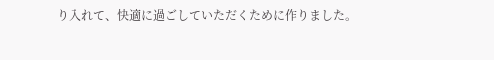り入れて、快適に過ごしていただくために作りました。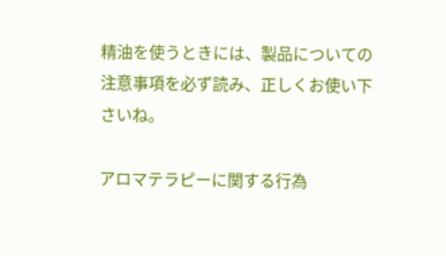精油を使うときには、製品についての注意事項を必ず読み、正しくお使い下さいね。

アロマテラピーに関する行為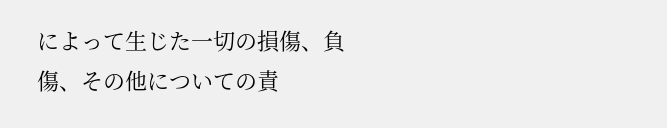によって生じた一切の損傷、負傷、その他についての責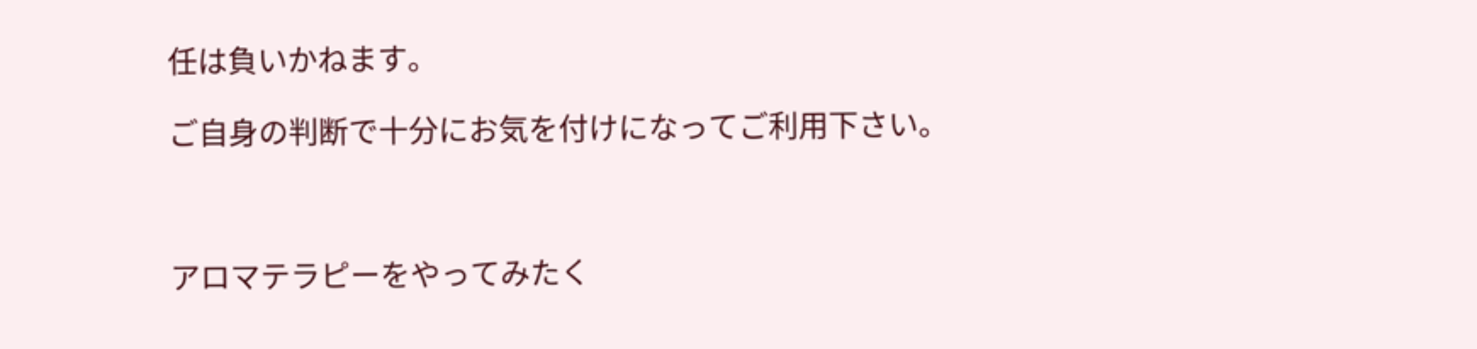任は負いかねます。

ご自身の判断で十分にお気を付けになってご利用下さい。



アロマテラピーをやってみたく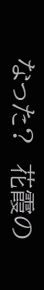なった?  花霞の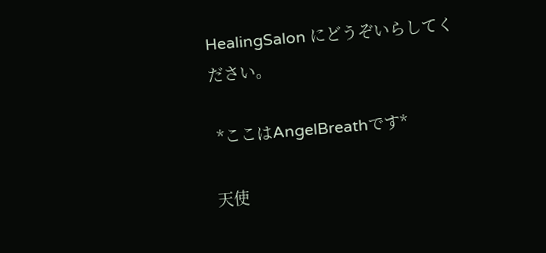HealingSalon にどうぞいらしてください。

 *ここはAngelBreathです*

天使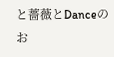と薔薇とDanceのお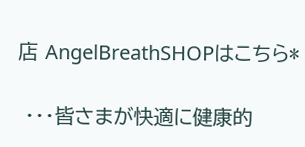店 AngelBreathSHOPはこちら*

 ・・・皆さまが快適に健康的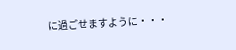に過ごせますように・・・